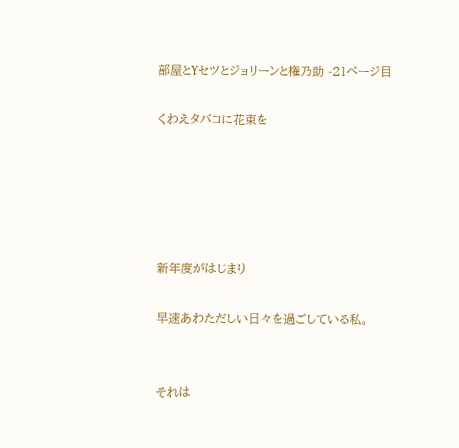部屋とYセツとジョリーンと権乃助 -21ページ目

くわえタバコに花束を





新年度がはじまり

早速あわただしい日々を過ごしている私。


それは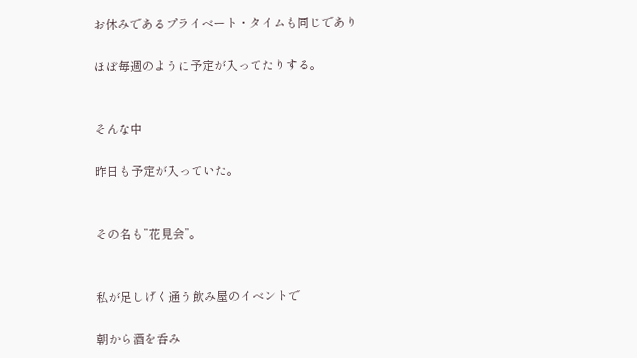お休みであるプライベート・タイムも同じであり

ほぼ毎週のように予定が入ってたりする。


そんな中

昨日も予定が入っていた。


その名も”花見会”。


私が足しげく通う飲み屋のイベントで

朝から酒を呑み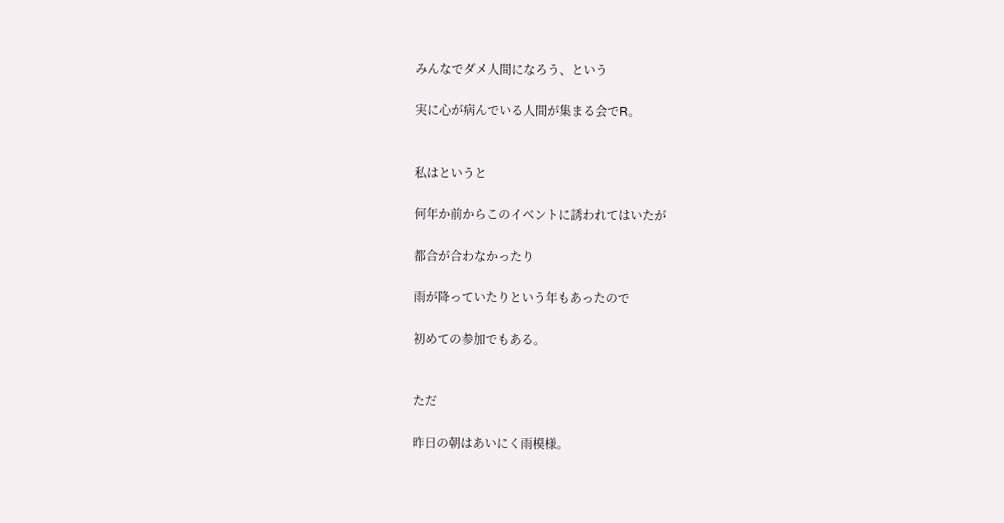みんなでダメ人間になろう、という

実に心が病んでいる人間が集まる会でR。


私はというと

何年か前からこのイベントに誘われてはいたが

都合が合わなかったり

雨が降っていたりという年もあったので

初めての参加でもある。


ただ

昨日の朝はあいにく雨模様。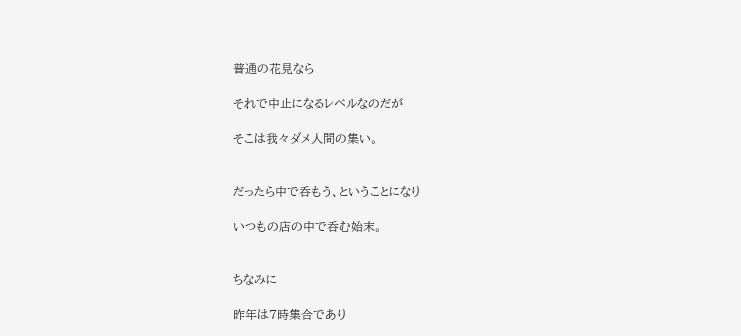普通の花見なら

それで中止になるレベルなのだが

そこは我々ダメ人間の集い。


だったら中で呑もう、ということになり

いつもの店の中で呑む始末。


ちなみに

昨年は7時集合であり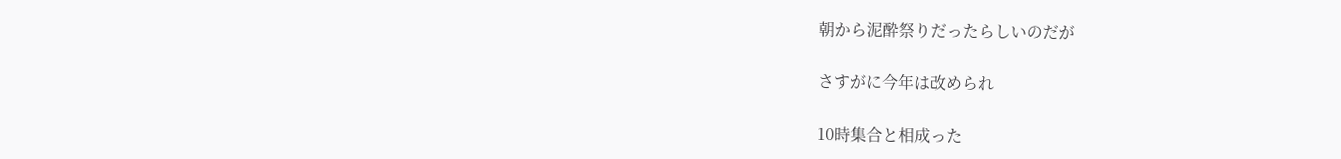朝から泥酔祭りだったらしいのだが

さすがに今年は改められ

10時集合と相成った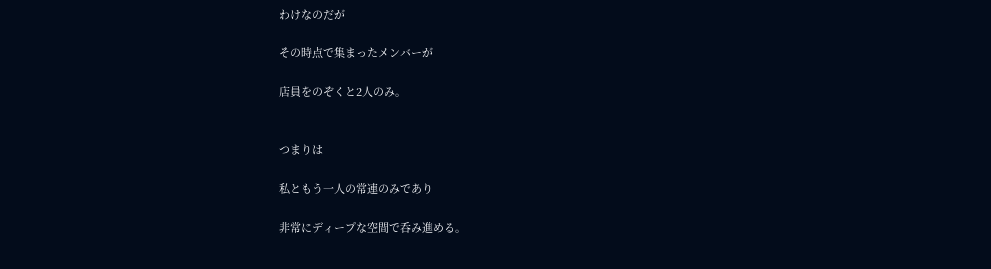わけなのだが

その時点で集まったメンバーが

店員をのぞくと2人のみ。


つまりは

私ともう一人の常連のみであり

非常にディープな空間で呑み進める。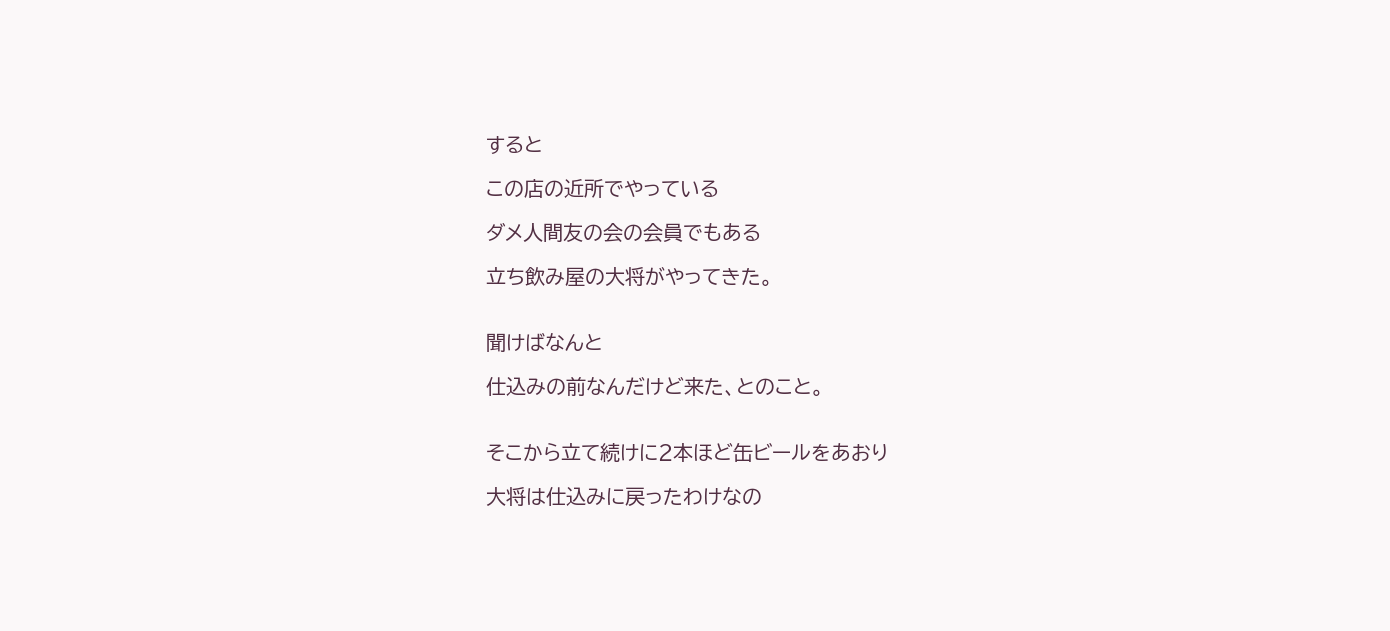すると

この店の近所でやっている

ダメ人間友の会の会員でもある

立ち飲み屋の大将がやってきた。


聞けばなんと

仕込みの前なんだけど来た、とのこと。


そこから立て続けに2本ほど缶ビールをあおり

大将は仕込みに戻ったわけなの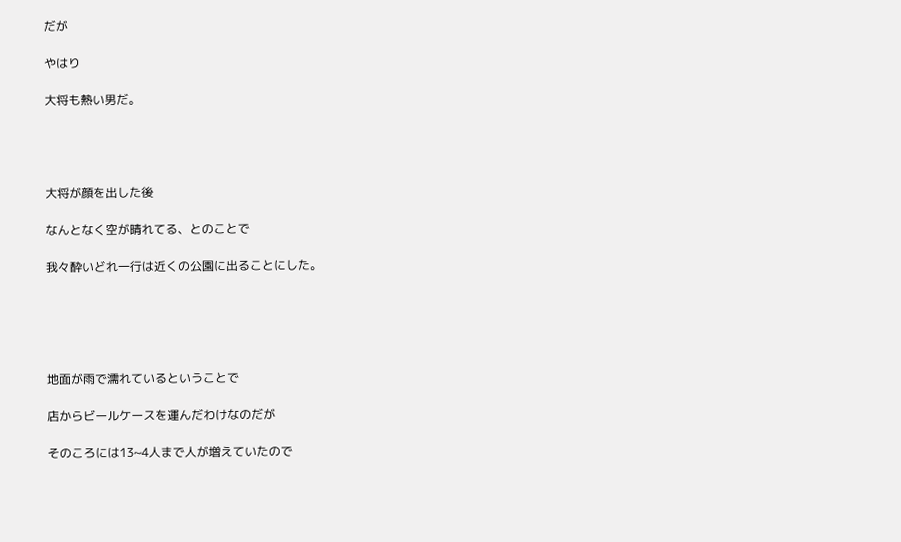だが

やはり

大将も熱い男だ。




大将が顔を出した後

なんとなく空が晴れてる、とのことで

我々酔いどれ一行は近くの公園に出ることにした。





地面が雨で濡れているということで

店からビールケースを運んだわけなのだが

そのころには13~4人まで人が増えていたので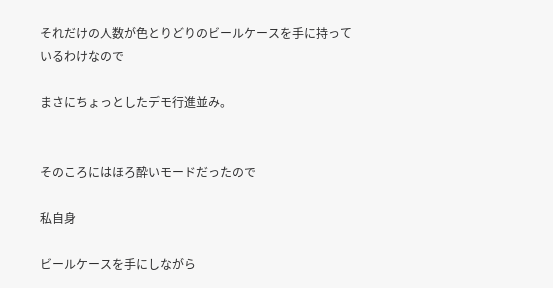それだけの人数が色とりどりのビールケースを手に持っているわけなので

まさにちょっとしたデモ行進並み。


そのころにはほろ酔いモードだったので

私自身

ビールケースを手にしながら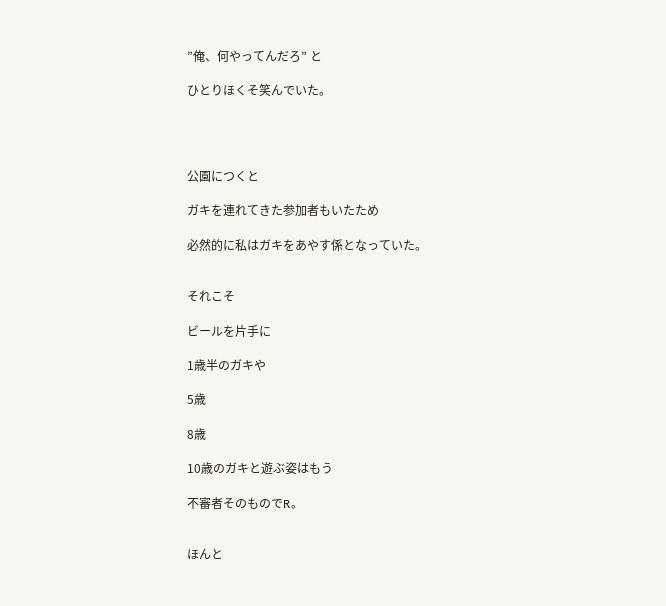”俺、何やってんだろ” と

ひとりほくそ笑んでいた。




公園につくと

ガキを連れてきた参加者もいたため

必然的に私はガキをあやす係となっていた。


それこそ

ビールを片手に

1歳半のガキや

5歳

8歳

10歳のガキと遊ぶ姿はもう

不審者そのものでR。


ほんと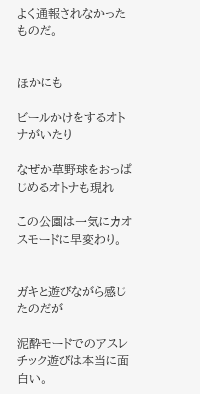よく通報されなかったものだ。


ほかにも

ビールかけをするオトナがいたり

なぜか草野球をおっぱじめるオトナも現れ

この公園は一気にカオスモードに早変わり。


ガキと遊びながら感じたのだが

泥酔モードでのアスレチック遊びは本当に面白い。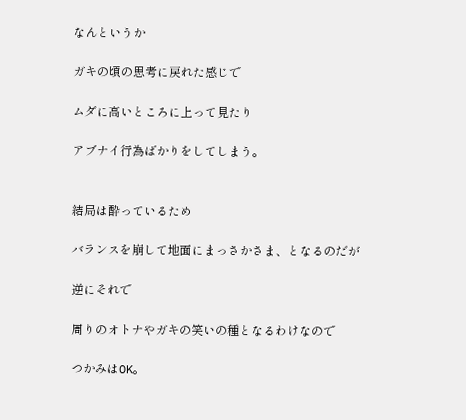なんというか

ガキの頃の思考に戻れた感じで

ムダに高いところに上って見たり

アブナイ行為ばかりをしてしまう。


結局は酔っているため

バランスを崩して地面にまっさかさま、となるのだが

逆にそれで

周りのオトナやガキの笑いの種となるわけなので

つかみはOK。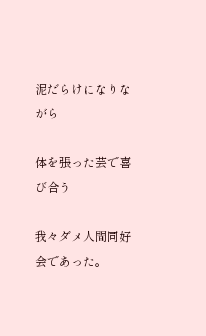泥だらけになりながら

体を張った芸で喜び合う

我々ダメ人間同好会であった。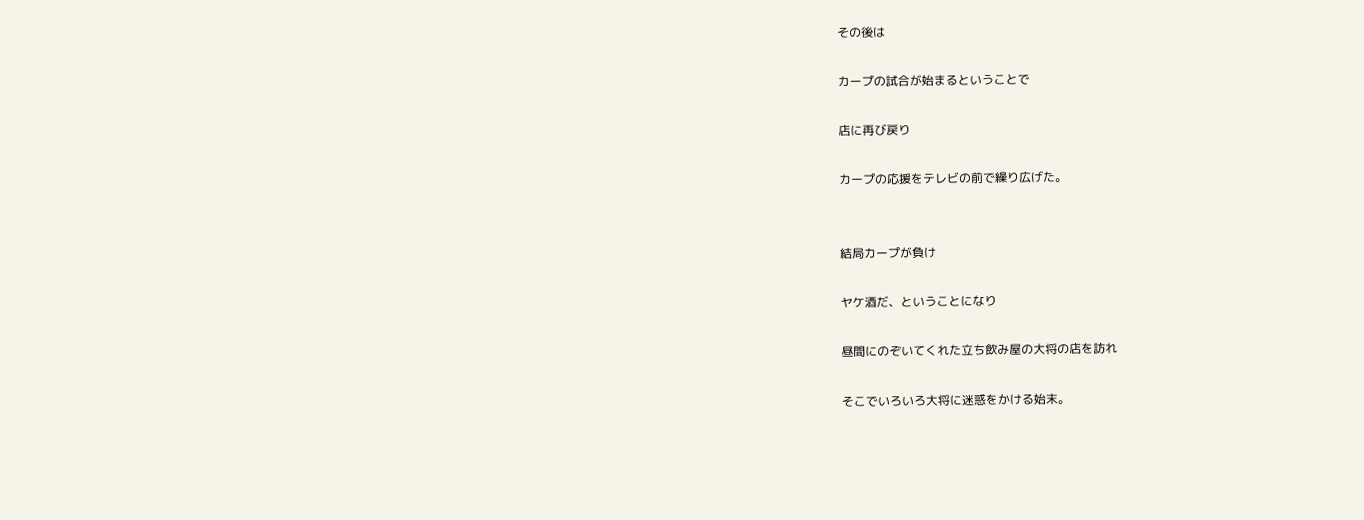その後は

カープの試合が始まるということで

店に再び戻り

カープの応援をテレビの前で繰り広げた。


結局カープが負け

ヤケ酒だ、ということになり

昼間にのぞいてくれた立ち飲み屋の大将の店を訪れ

そこでいろいろ大将に迷惑をかける始末。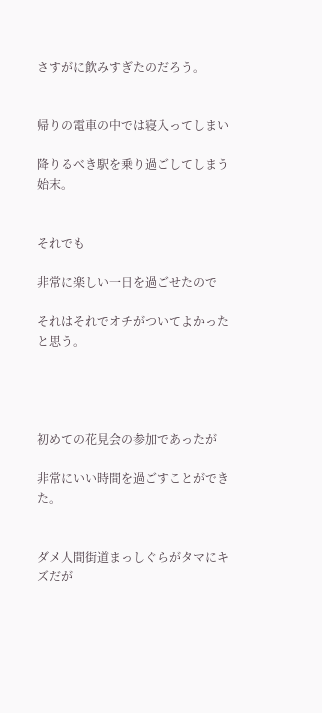さすがに飲みすぎたのだろう。


帰りの電車の中では寝入ってしまい

降りるべき駅を乗り過ごしてしまう始末。


それでも

非常に楽しい一日を過ごせたので

それはそれでオチがついてよかったと思う。




初めての花見会の参加であったが

非常にいい時間を過ごすことができた。


ダメ人間街道まっしぐらがタマにキズだが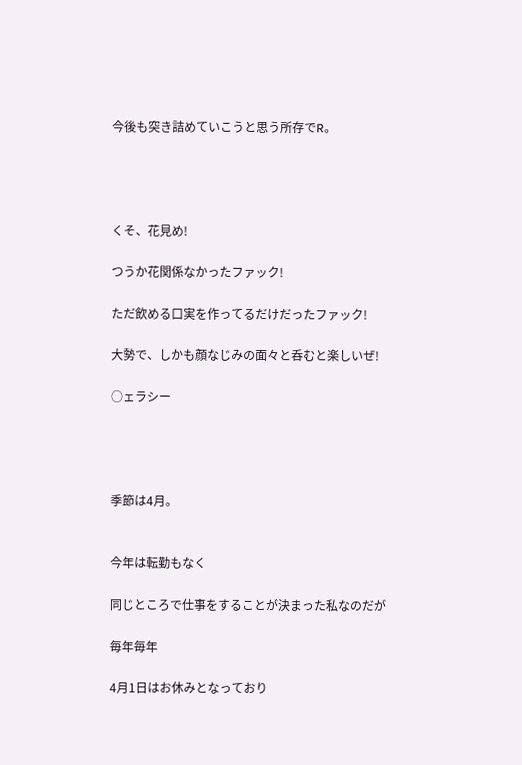今後も突き詰めていこうと思う所存でR。




くそ、花見め!

つうか花関係なかったファック!

ただ飲める口実を作ってるだけだったファック!

大勢で、しかも顔なじみの面々と呑むと楽しいぜ!

○ェラシー




季節は4月。


今年は転勤もなく

同じところで仕事をすることが決まった私なのだが

毎年毎年

4月1日はお休みとなっており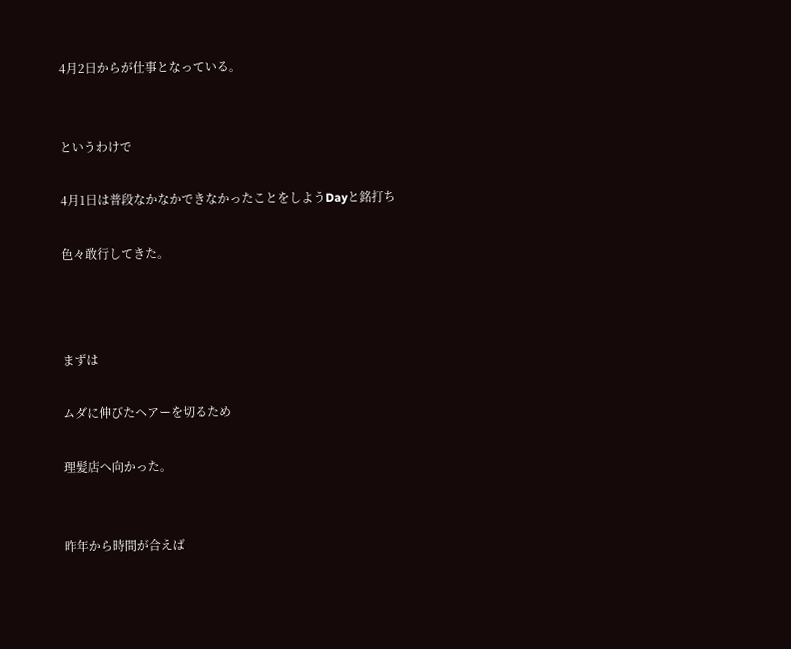4月2日からが仕事となっている。


というわけで

4月1日は普段なかなかできなかったことをしようDayと銘打ち

色々敢行してきた。



まずは

ムダに伸びたヘアーを切るため

理髪店へ向かった。


昨年から時間が合えば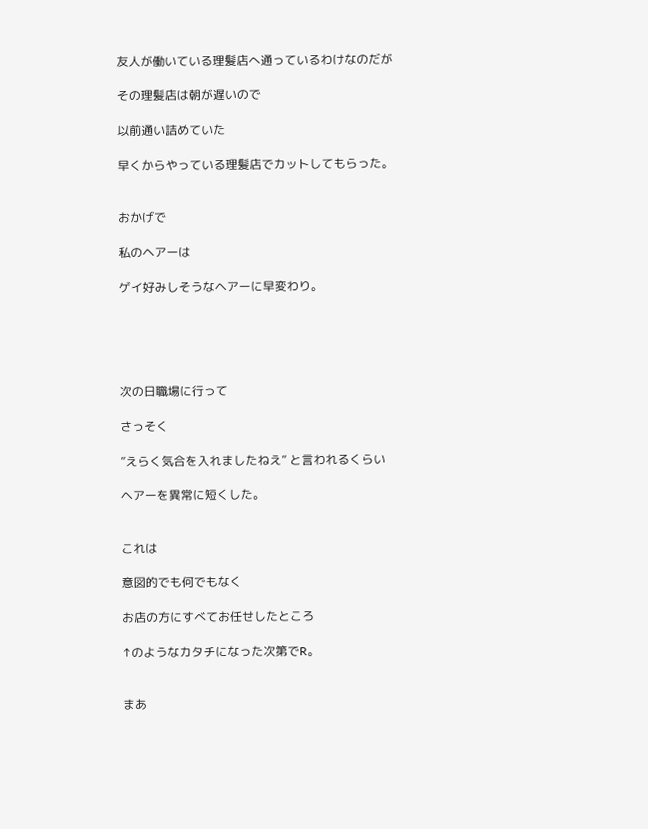友人が働いている理髪店へ通っているわけなのだが

その理髪店は朝が遅いので

以前通い詰めていた

早くからやっている理髪店でカットしてもらった。


おかげで

私のヘアーは

ゲイ好みしそうなヘアーに早変わり。





次の日職場に行って

さっそく

”えらく気合を入れましたねえ” と言われるくらい

ヘアーを異常に短くした。


これは

意図的でも何でもなく

お店の方にすべてお任せしたところ

↑のようなカタチになった次第でR。


まあ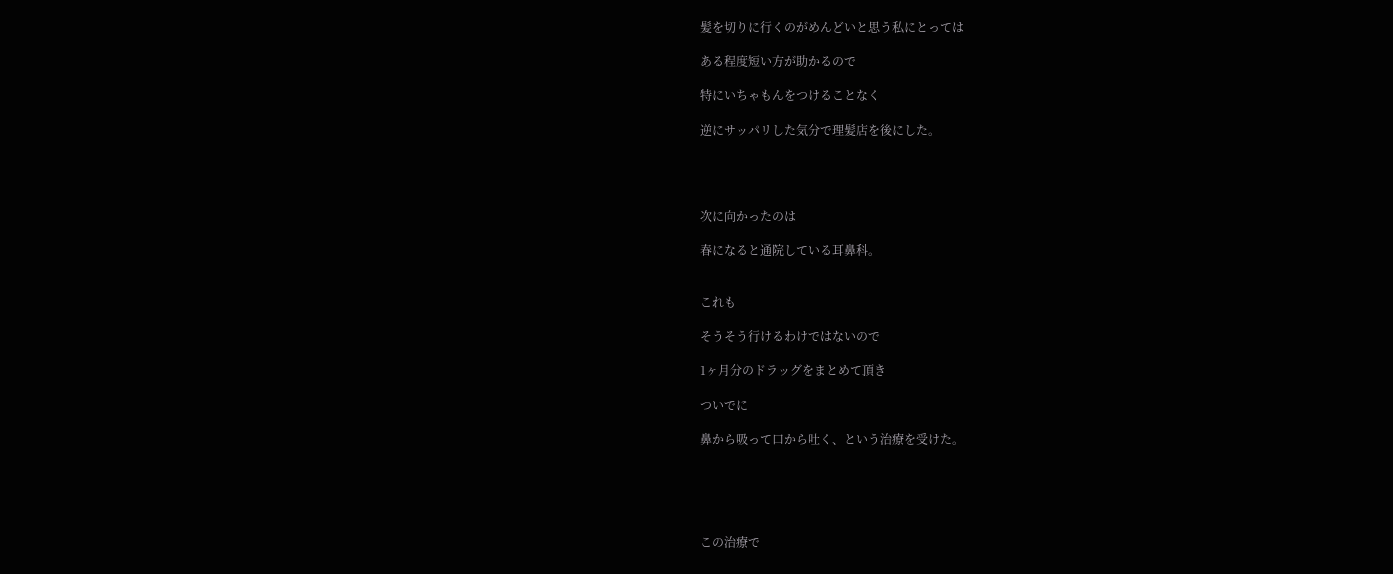髪を切りに行くのがめんどいと思う私にとっては

ある程度短い方が助かるので

特にいちゃもんをつけることなく

逆にサッパリした気分で理髪店を後にした。




次に向かったのは

春になると通院している耳鼻科。


これも

そうそう行けるわけではないので

1ヶ月分のドラッグをまとめて頂き

ついでに

鼻から吸って口から吐く、という治療を受けた。





この治療で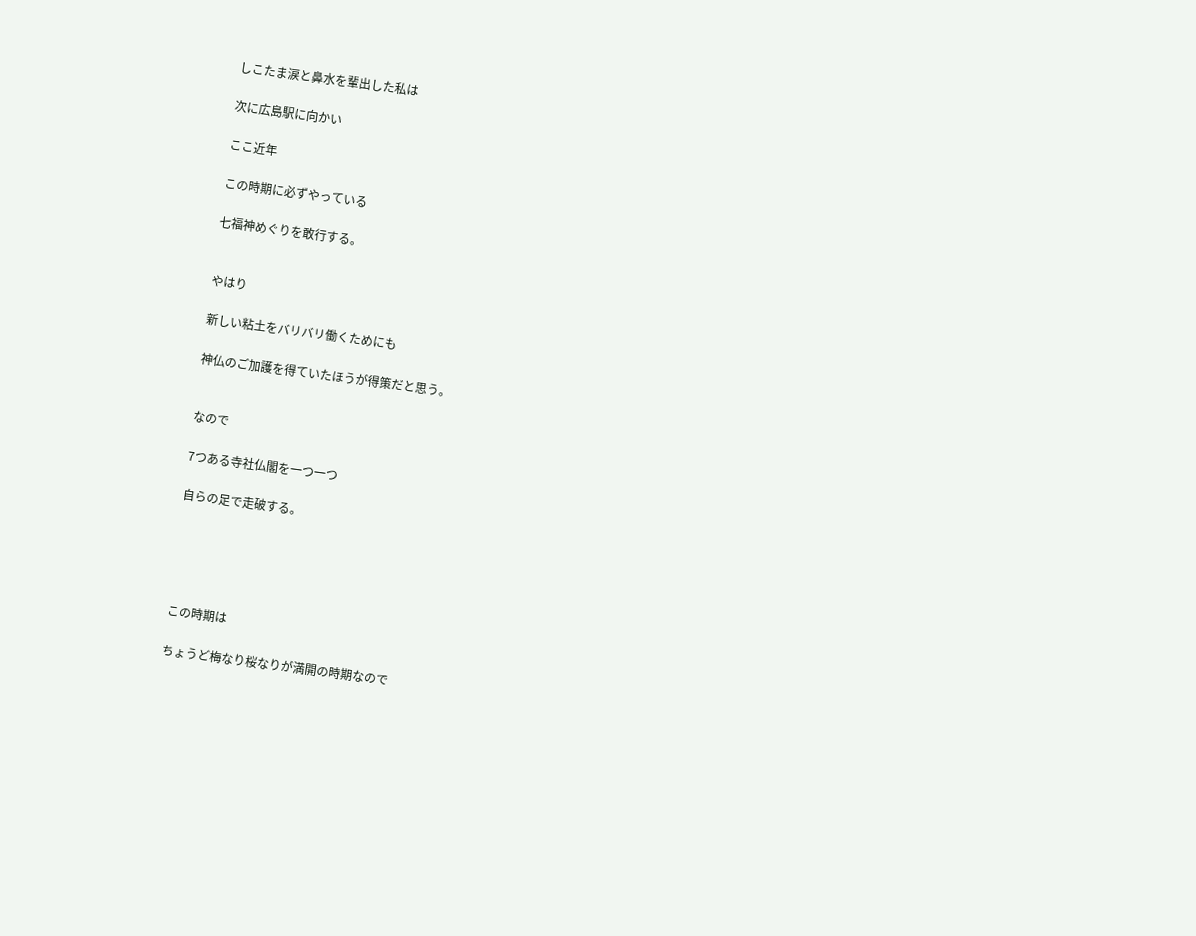しこたま涙と鼻水を輩出した私は

次に広島駅に向かい

ここ近年

この時期に必ずやっている

七福神めぐりを敢行する。


やはり

新しい粘土をバリバリ働くためにも

神仏のご加護を得ていたほうが得策だと思う。


なので

7つある寺社仏閣を一つ一つ

自らの足で走破する。





この時期は

ちょうど梅なり桜なりが満開の時期なので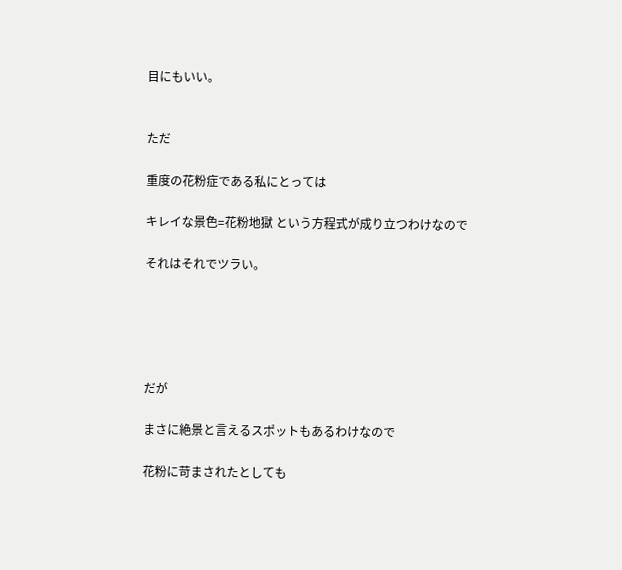目にもいい。


ただ

重度の花粉症である私にとっては

キレイな景色=花粉地獄 という方程式が成り立つわけなので

それはそれでツラい。





だが

まさに絶景と言えるスポットもあるわけなので

花粉に苛まされたとしても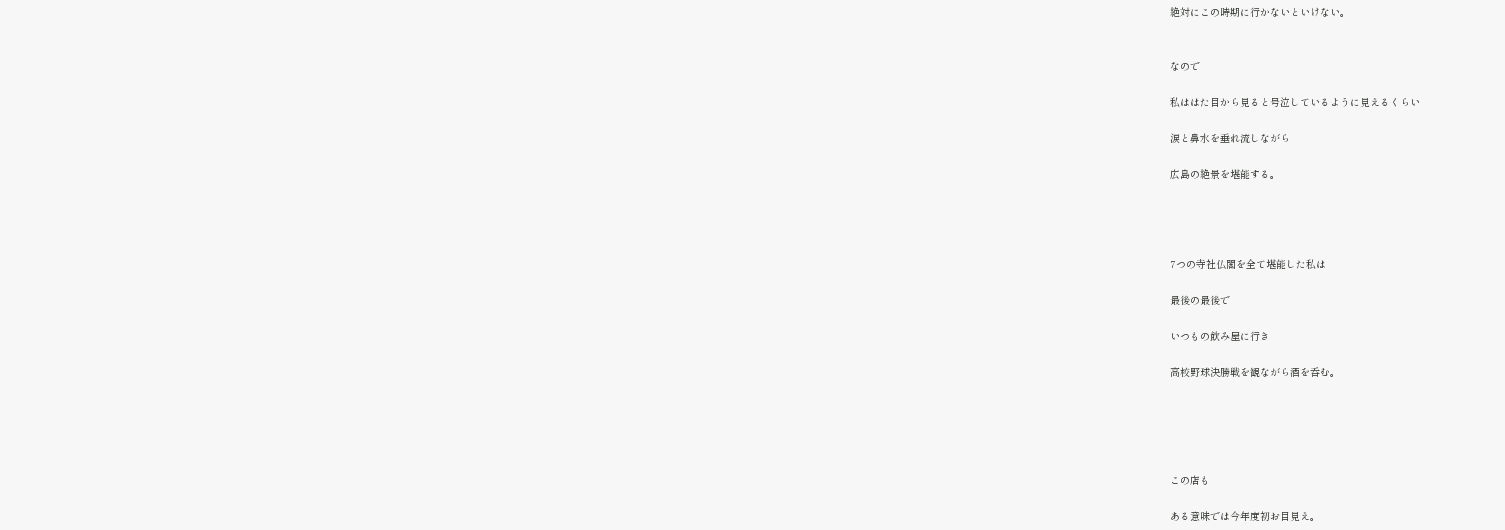絶対にこの時期に行かないといけない。


なので

私ははた目から見ると号泣しているように見えるくらい

涙と鼻水を垂れ流しながら

広島の絶景を堪能する。




7つの寺社仏閣を全て堪能した私は

最後の最後で

いつもの飲み屋に行き

高校野球決勝戦を観ながら酒を呑む。





この店も

ある意味では今年度初お目見え。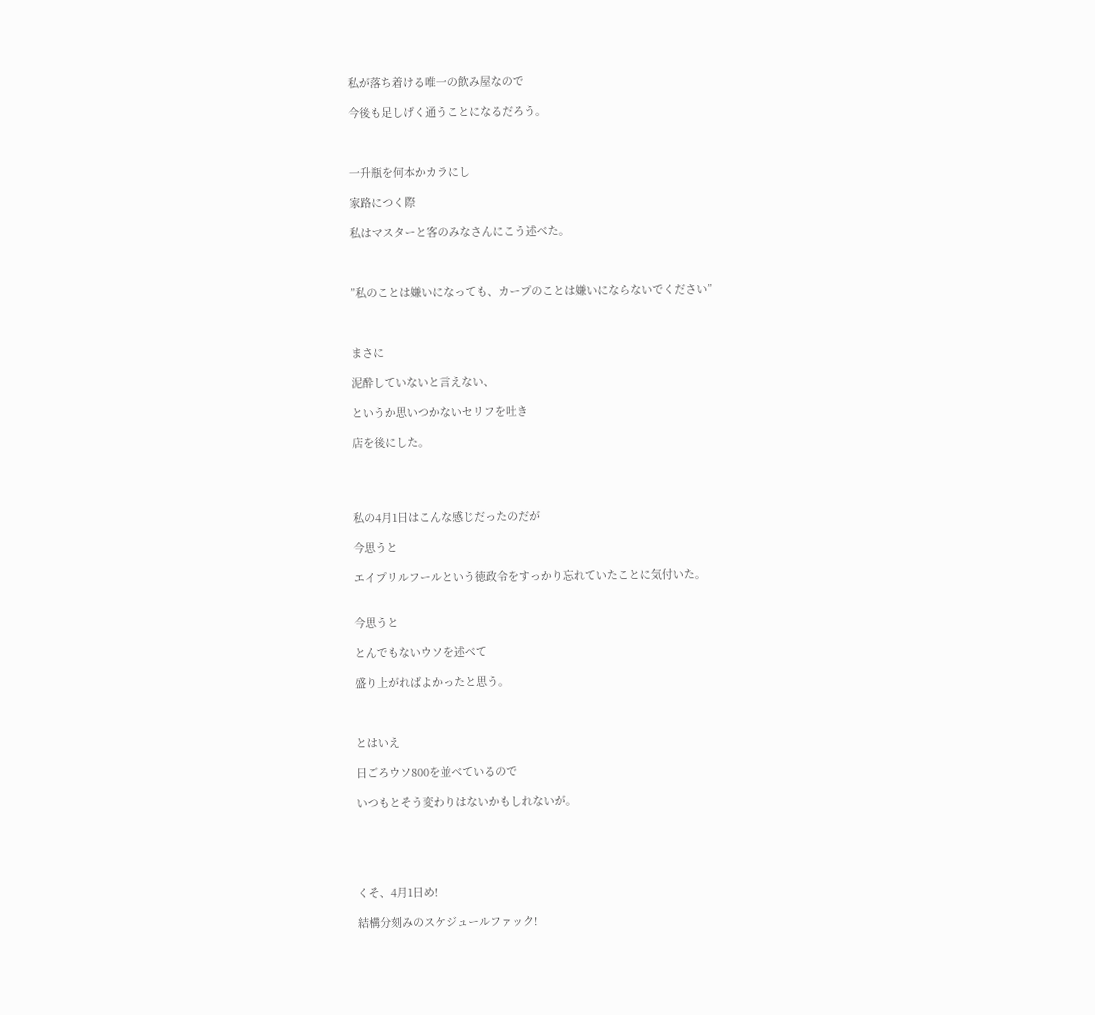私が落ち着ける唯一の飲み屋なので

今後も足しげく通うことになるだろう。



一升瓶を何本かカラにし

家路につく際

私はマスターと客のみなさんにこう述べた。



”私のことは嫌いになっても、カープのことは嫌いにならないでください”



まさに

泥酔していないと言えない、

というか思いつかないセリフを吐き

店を後にした。




私の4月1日はこんな感じだったのだが

今思うと

エイプリルフールという徳政令をすっかり忘れていたことに気付いた。


今思うと

とんでもないウソを述べて

盛り上がればよかったと思う。



とはいえ

日ごろウソ800を並べているので

いつもとそう変わりはないかもしれないが。





くそ、4月1日め!

結構分刻みのスケジュールファック!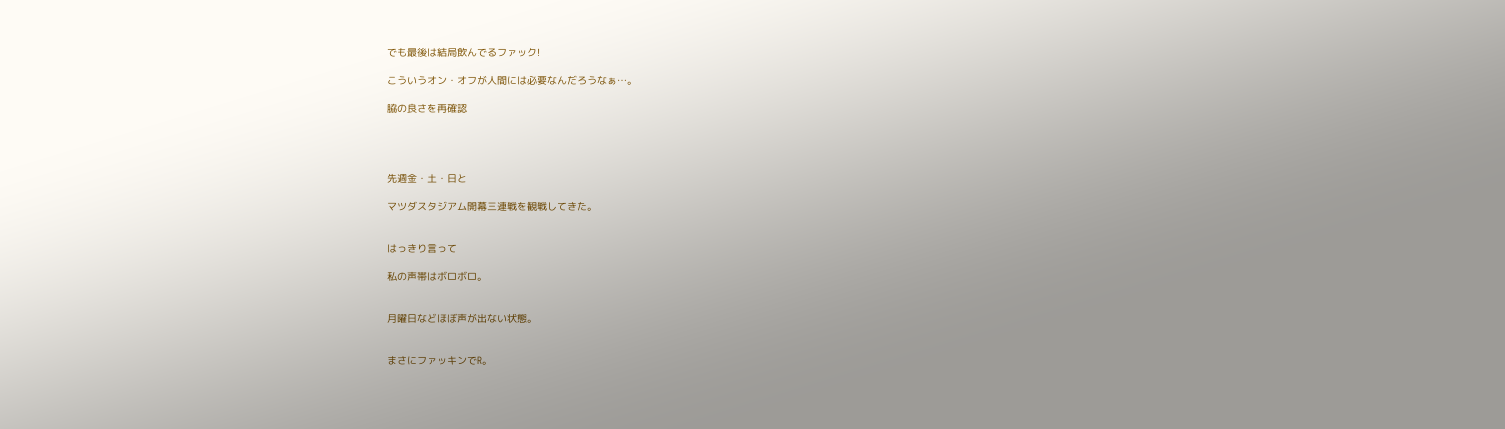でも最後は結局飲んでるファック!

こういうオン・オフが人間には必要なんだろうなぁ…。

脇の良さを再確認




先週金・土・日と

マツダスタジアム開幕三連戦を観戦してきた。


はっきり言って

私の声帯はボロボロ。


月曜日などほぼ声が出ない状態。


まさにファッキンでR。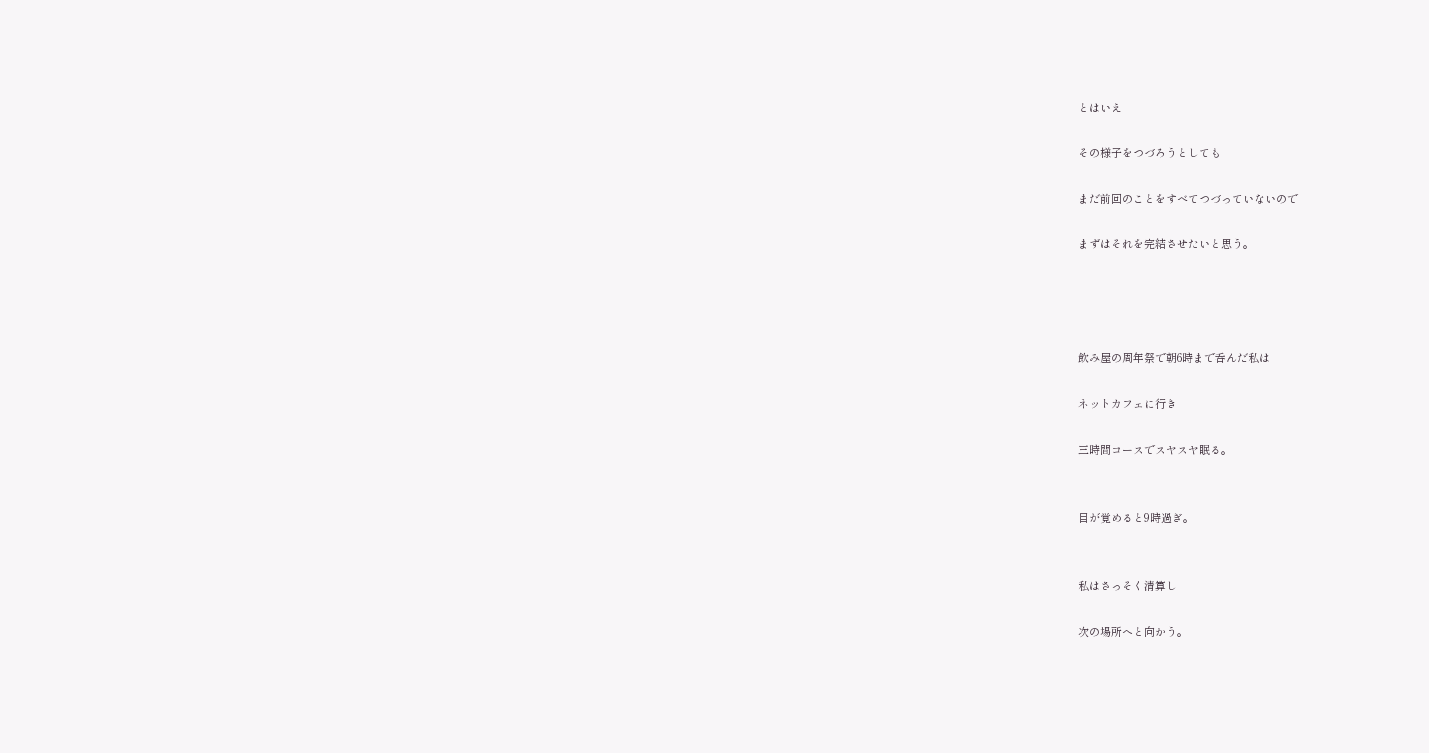とはいえ

その様子をつづろうとしても

まだ前回のことをすべてつづっていないので

まずはそれを完結させたいと思う。




飲み屋の周年祭で朝6時まで呑んだ私は

ネットカフェに行き

三時間コースでスヤスヤ眠る。


目が覚めると9時過ぎ。


私はさっそく清算し

次の場所へと向かう。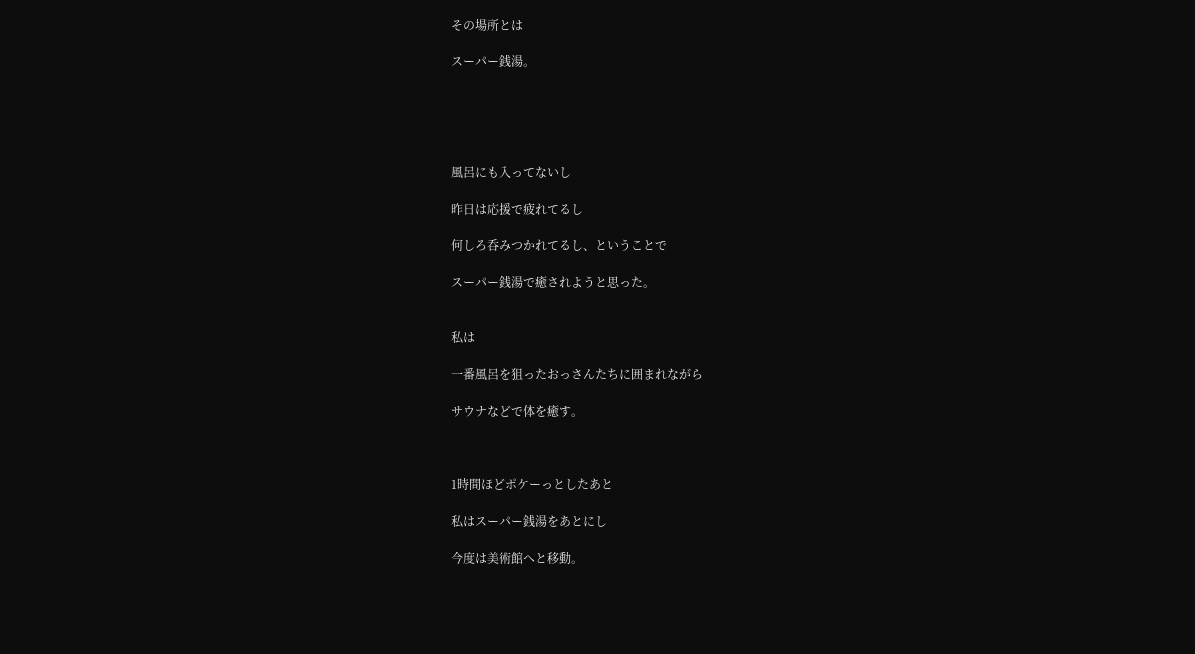その場所とは

スーパー銭湯。





風呂にも入ってないし

昨日は応援で疲れてるし

何しろ呑みつかれてるし、ということで

スーパー銭湯で癒されようと思った。


私は

一番風呂を狙ったおっさんたちに囲まれながら

サウナなどで体を癒す。



1時間ほどポケーっとしたあと

私はスーパー銭湯をあとにし

今度は美術館へと移動。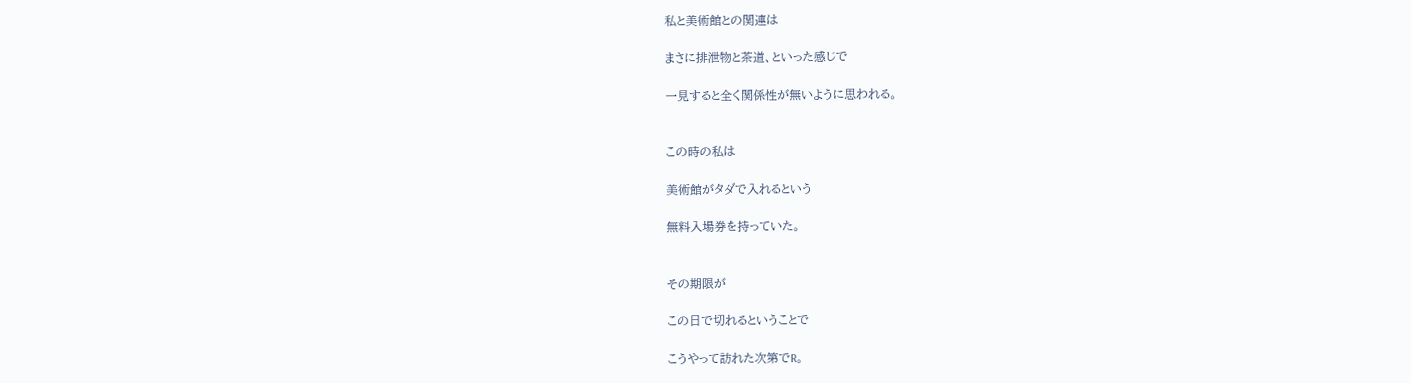私と美術館との関連は

まさに排泄物と茶道、といった感じで

一見すると全く関係性が無いように思われる。


この時の私は

美術館がタダで入れるという

無料入場券を持っていた。


その期限が

この日で切れるということで

こうやって訪れた次第でR。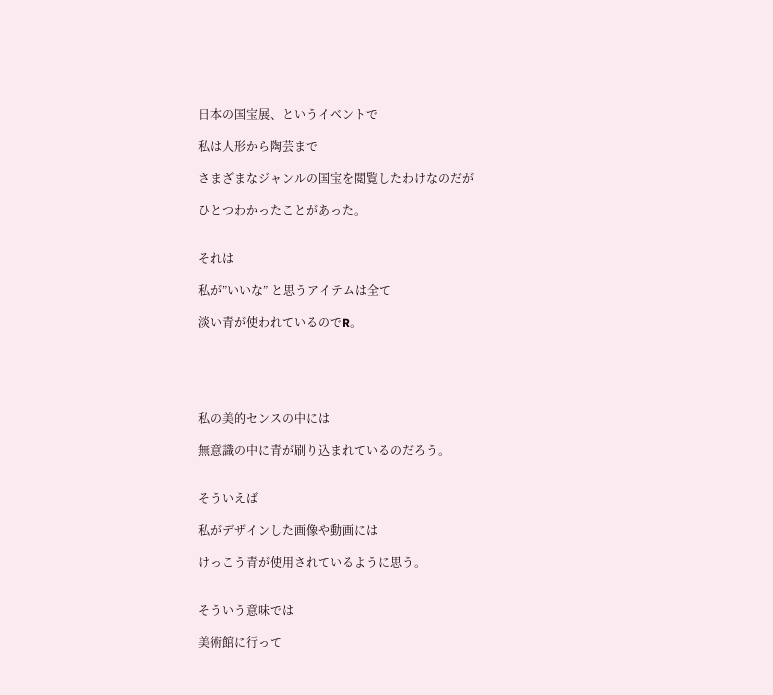日本の国宝展、というイベントで

私は人形から陶芸まで

さまざまなジャンルの国宝を閲覧したわけなのだが

ひとつわかったことがあった。


それは

私が”いいな” と思うアイテムは全て

淡い青が使われているのでR。





私の美的センスの中には

無意識の中に青が刷り込まれているのだろう。


そういえば

私がデザインした画像や動画には

けっこう青が使用されているように思う。


そういう意味では

美術館に行って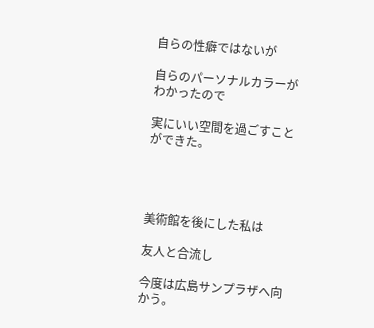自らの性癖ではないが

自らのパーソナルカラーがわかったので

実にいい空間を過ごすことができた。




美術館を後にした私は

友人と合流し

今度は広島サンプラザへ向かう。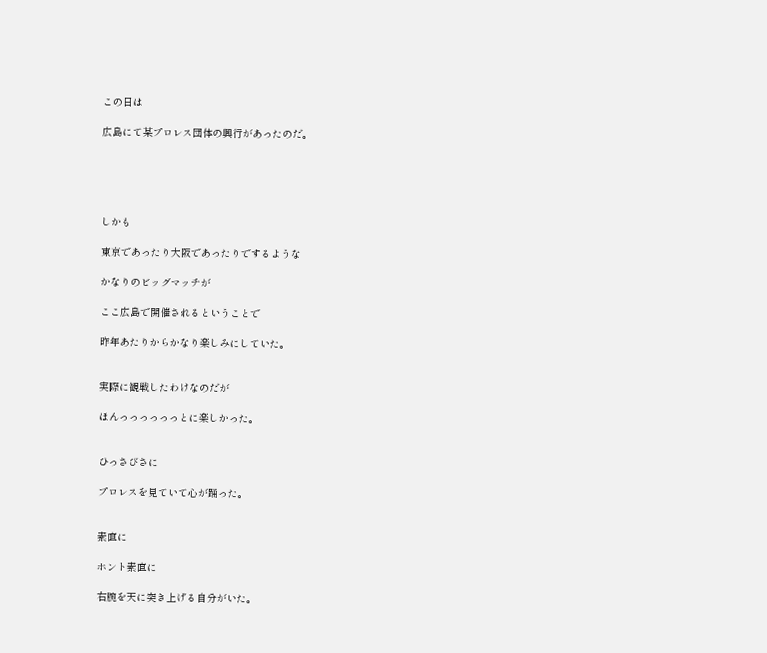この日は

広島にて某プロレス団体の興行があったのだ。





しかも

東京であったり大阪であったりでするような

かなりのビッグマッチが

ここ広島で開催されるということで

昨年あたりからかなり楽しみにしていた。


実際に観戦したわけなのだが

ほんっっっっっっとに楽しかった。


ひっさびさに

プロレスを見ていて心が踊った。


素直に

ホント素直に

右腕を天に突き上げる自分がいた。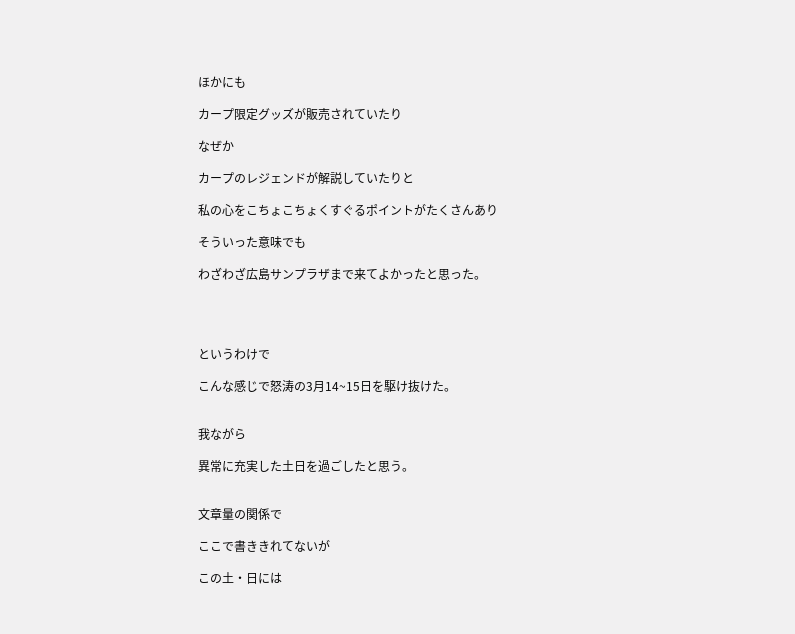ほかにも

カープ限定グッズが販売されていたり

なぜか

カープのレジェンドが解説していたりと

私の心をこちょこちょくすぐるポイントがたくさんあり

そういった意味でも

わざわざ広島サンプラザまで来てよかったと思った。




というわけで

こんな感じで怒涛の3月14~15日を駆け抜けた。


我ながら

異常に充実した土日を過ごしたと思う。


文章量の関係で

ここで書ききれてないが

この土・日には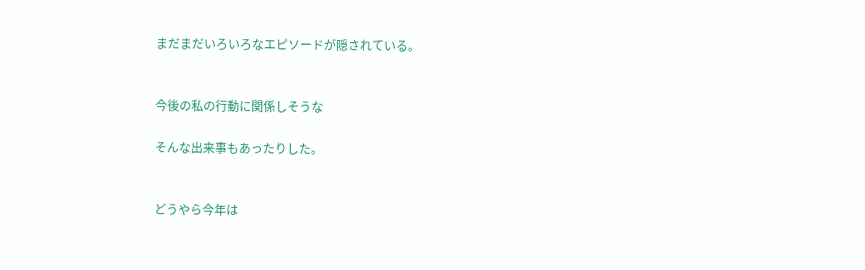まだまだいろいろなエピソードが隠されている。


今後の私の行動に関係しそうな

そんな出来事もあったりした。


どうやら今年は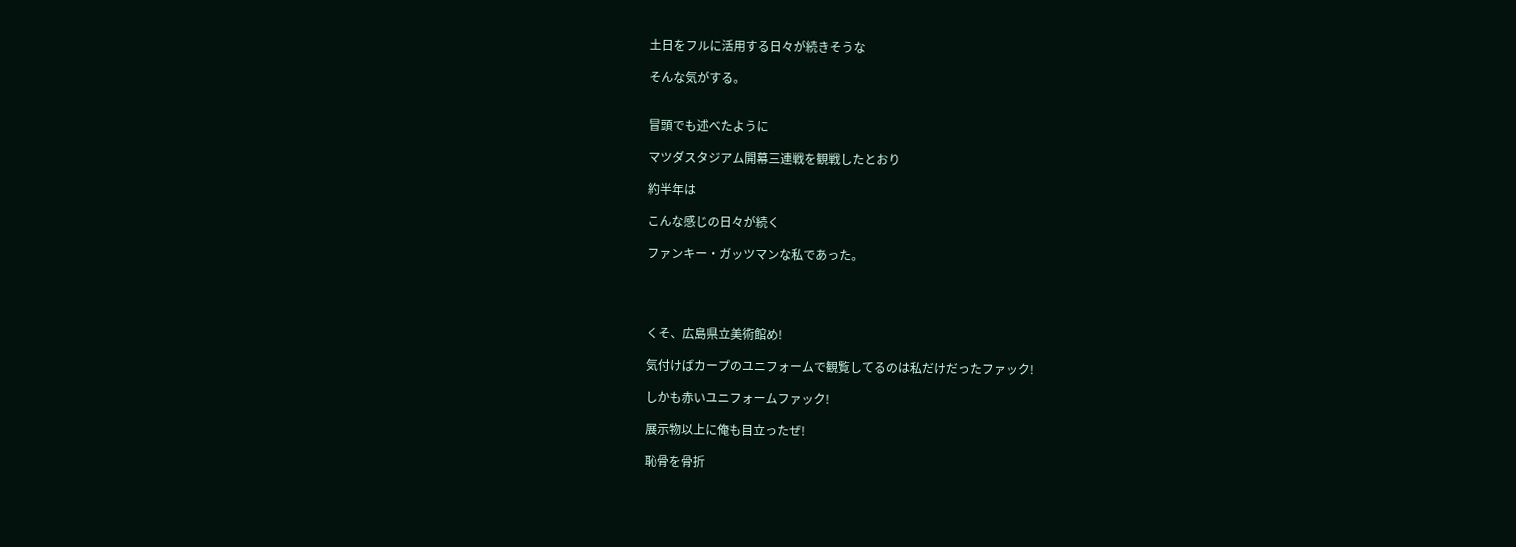土日をフルに活用する日々が続きそうな

そんな気がする。


冒頭でも述べたように

マツダスタジアム開幕三連戦を観戦したとおり

約半年は

こんな感じの日々が続く

ファンキー・ガッツマンな私であった。




くそ、広島県立美術館め!

気付けばカープのユニフォームで観覧してるのは私だけだったファック!

しかも赤いユニフォームファック!

展示物以上に俺も目立ったぜ!

恥骨を骨折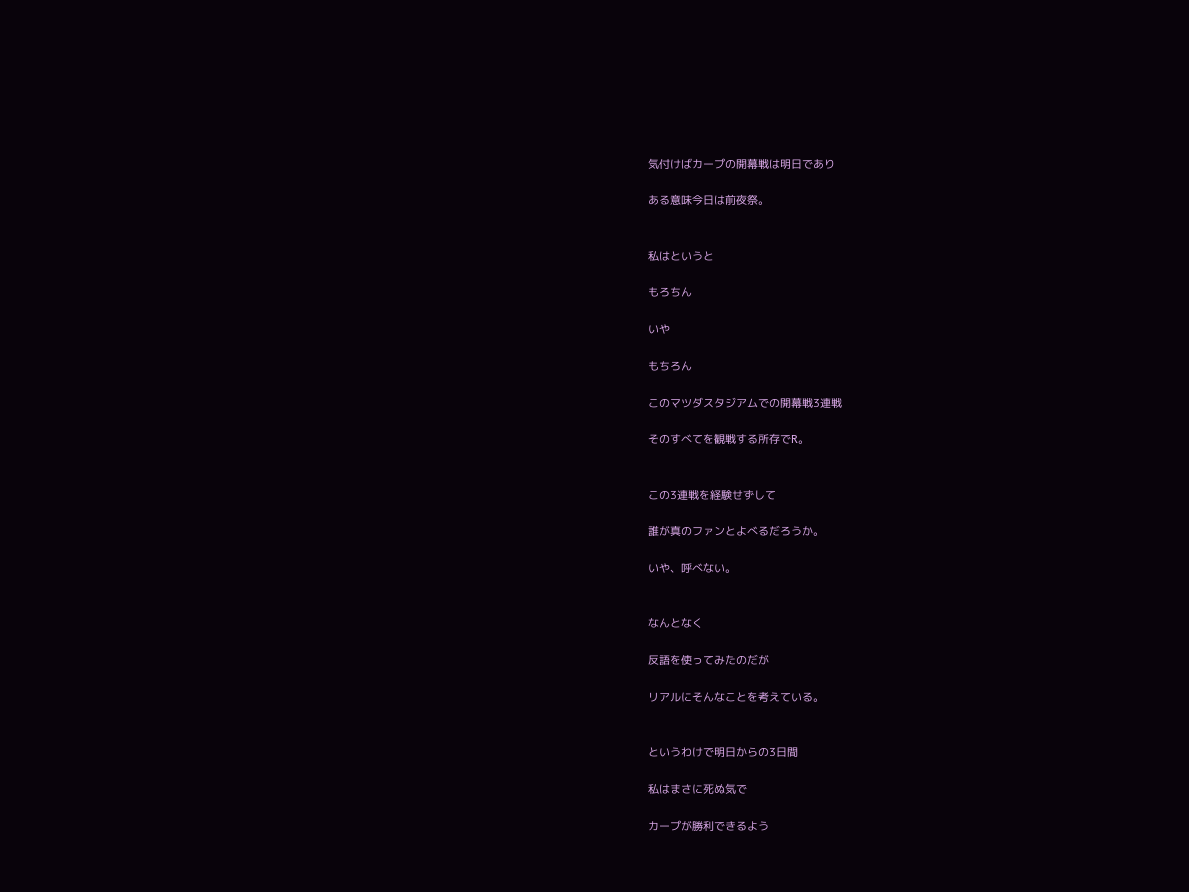気付けばカープの開幕戦は明日であり

ある意味今日は前夜祭。


私はというと

もろちん

いや

もちろん

このマツダスタジアムでの開幕戦3連戦

そのすべてを観戦する所存でR。


この3連戦を経験せずして

誰が真のファンとよべるだろうか。

いや、呼べない。


なんとなく

反語を使ってみたのだが

リアルにそんなことを考えている。


というわけで明日からの3日間

私はまさに死ぬ気で

カープが勝利できるよう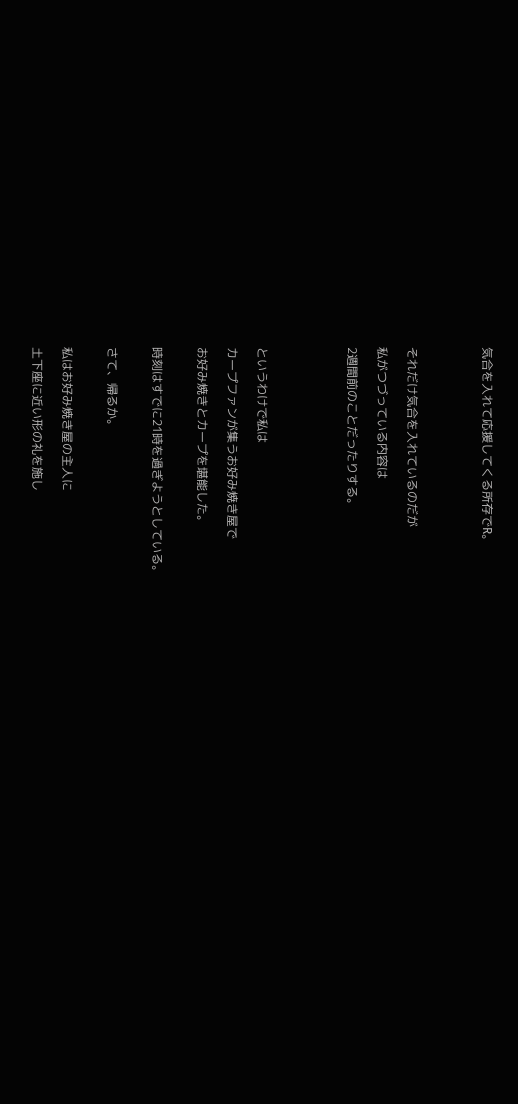気合を入れて応援してくる所存でR。




それだけ気合を入れているのだが

私がつづっている内容は

2週間前のことだったりする。





というわけで私は

カープファンが集うお好み焼き屋で

お好み焼きとカープを堪能した。


時刻はすでに21時を過ぎようとしている。


さて、帰るか。


私はお好み焼き屋の主人に

土下座に近い形の礼を施し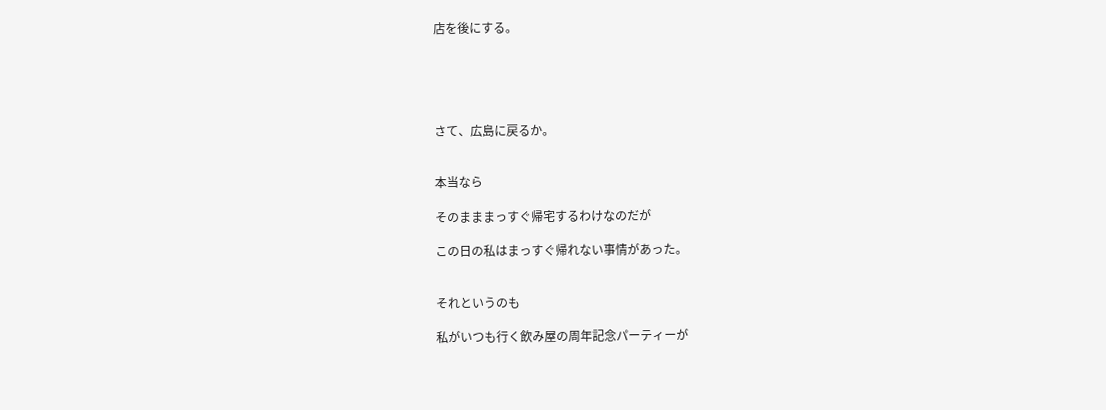店を後にする。





さて、広島に戻るか。


本当なら

そのまままっすぐ帰宅するわけなのだが

この日の私はまっすぐ帰れない事情があった。


それというのも

私がいつも行く飲み屋の周年記念パーティーが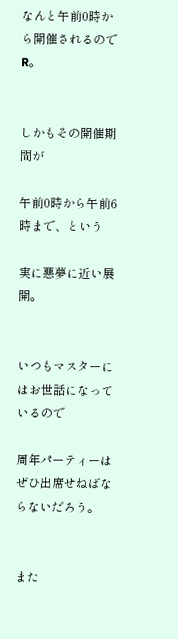なんと午前0時から開催されるのでR。


しかもその開催期間が

午前0時から午前6時まで、という

実に悪夢に近い展開。


いつもマスターにはお世話になっているので

周年パーティーはぜひ出席せねばならないだろう。


また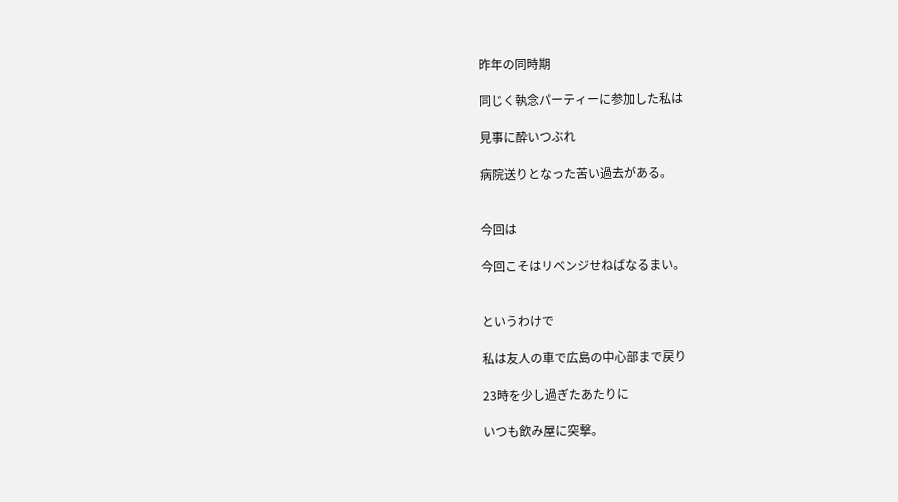昨年の同時期

同じく執念パーティーに参加した私は

見事に酔いつぶれ

病院送りとなった苦い過去がある。


今回は

今回こそはリベンジせねばなるまい。


というわけで

私は友人の車で広島の中心部まで戻り

23時を少し過ぎたあたりに

いつも飲み屋に突撃。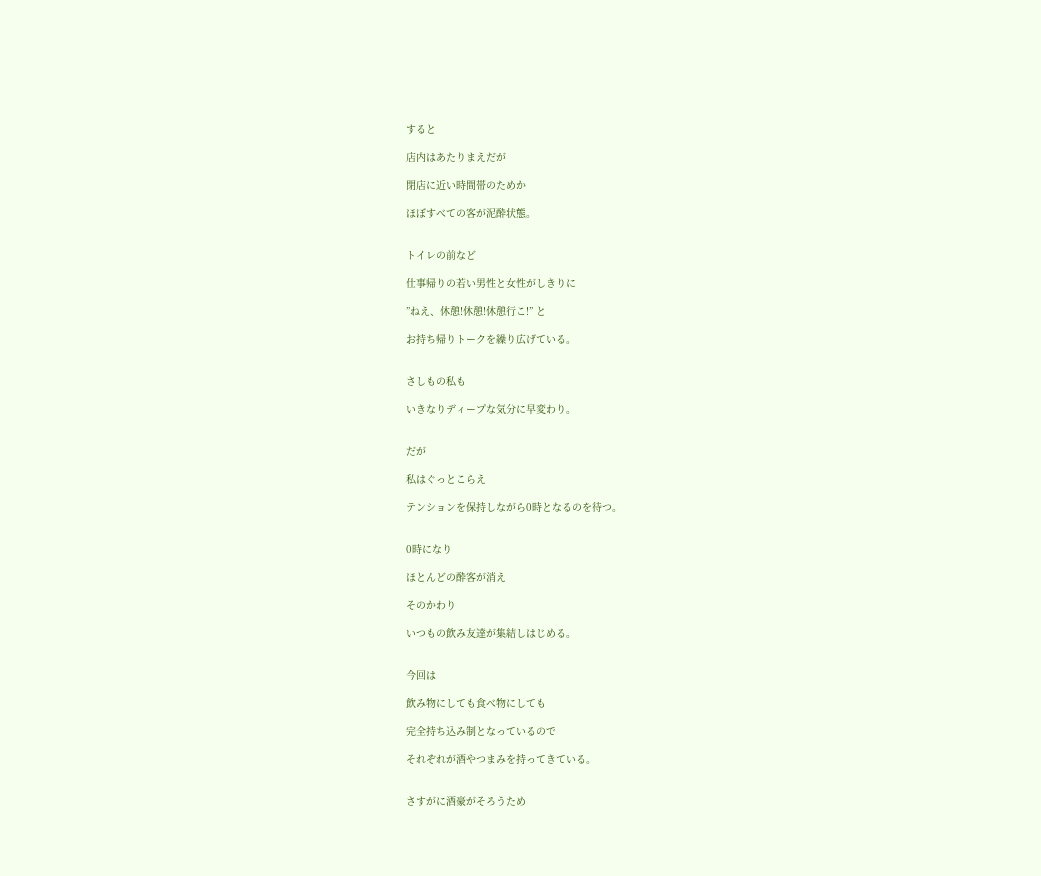すると

店内はあたりまえだが

閉店に近い時間帯のためか

ほぼすべての客が泥酔状態。


トイレの前など

仕事帰りの若い男性と女性がしきりに

”ねえ、休憩!休憩!休憩行こ!” と

お持ち帰りトークを繰り広げている。


さしもの私も

いきなりディープな気分に早変わり。


だが

私はぐっとこらえ

テンションを保持しながら0時となるのを待つ。


0時になり

ほとんどの酔客が消え

そのかわり

いつもの飲み友達が集結しはじめる。


今回は

飲み物にしても食べ物にしても

完全持ち込み制となっているので

それぞれが酒やつまみを持ってきている。


さすがに酒豪がそろうため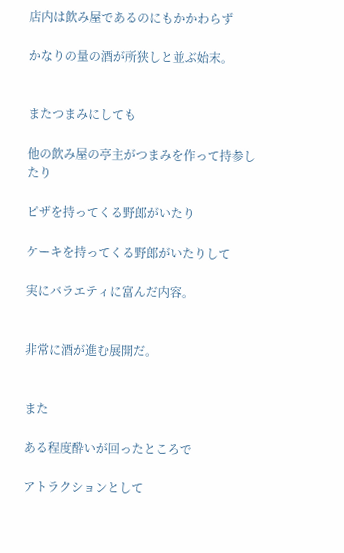店内は飲み屋であるのにもかかわらず

かなりの量の酒が所狭しと並ぶ始末。


またつまみにしても

他の飲み屋の亭主がつまみを作って持参したり

ピザを持ってくる野郎がいたり

ケーキを持ってくる野郎がいたりして

実にバラエティに富んだ内容。


非常に酒が進む展開だ。


また

ある程度酔いが回ったところで

アトラクションとして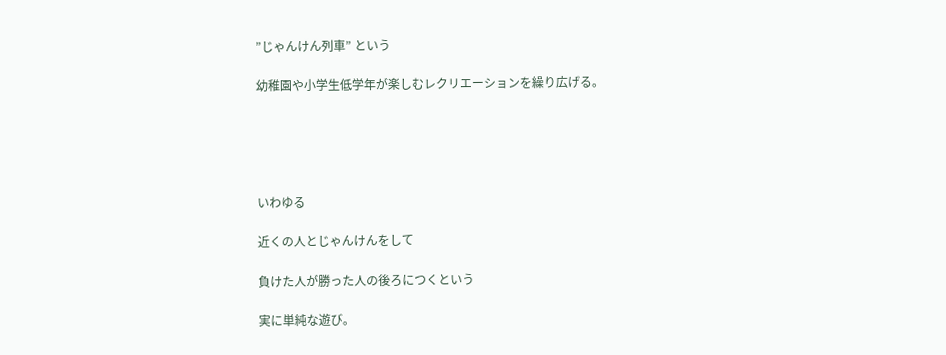”じゃんけん列車” という

幼稚園や小学生低学年が楽しむレクリエーションを繰り広げる。





いわゆる

近くの人とじゃんけんをして

負けた人が勝った人の後ろにつくという

実に単純な遊び。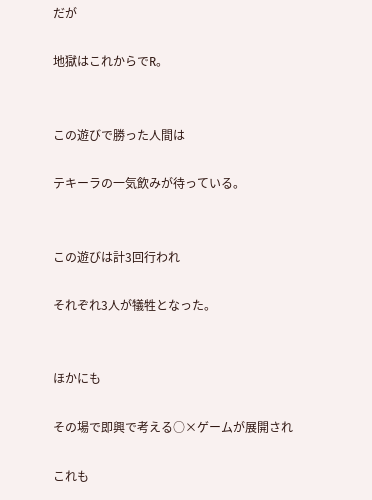だが

地獄はこれからでR。


この遊びで勝った人間は

テキーラの一気飲みが待っている。


この遊びは計3回行われ

それぞれ3人が犠牲となった。


ほかにも

その場で即興で考える○×ゲームが展開され

これも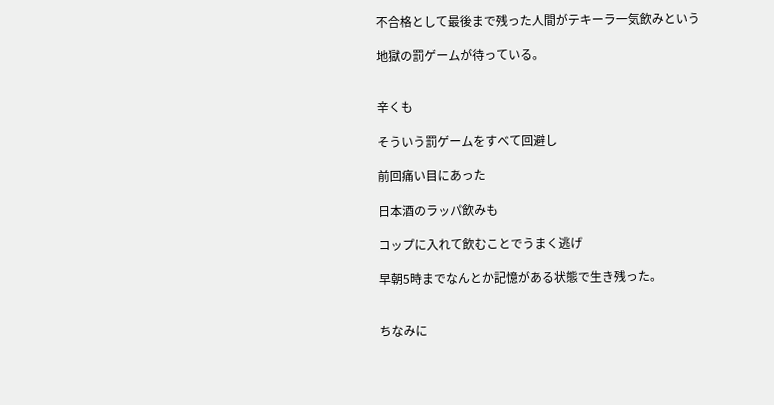不合格として最後まで残った人間がテキーラ一気飲みという

地獄の罰ゲームが待っている。


辛くも

そういう罰ゲームをすべて回避し

前回痛い目にあった

日本酒のラッパ飲みも

コップに入れて飲むことでうまく逃げ

早朝5時までなんとか記憶がある状態で生き残った。


ちなみに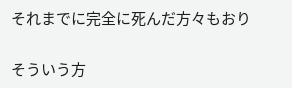それまでに完全に死んだ方々もおり

そういう方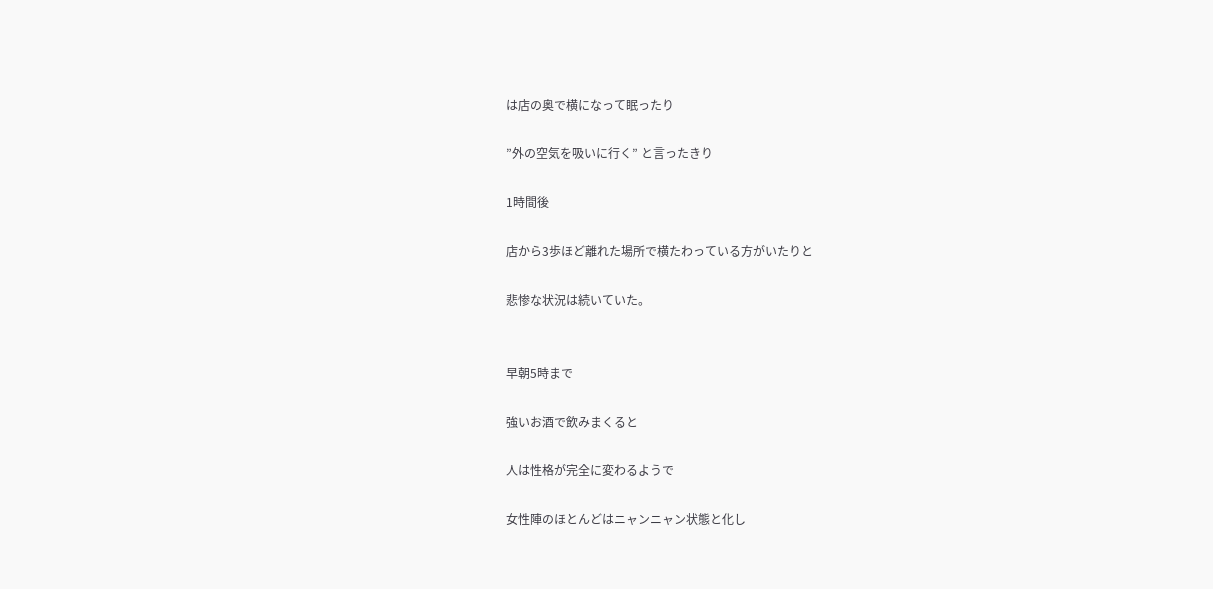は店の奥で横になって眠ったり

”外の空気を吸いに行く” と言ったきり

1時間後

店から3歩ほど離れた場所で横たわっている方がいたりと

悲惨な状況は続いていた。


早朝5時まで

強いお酒で飲みまくると

人は性格が完全に変わるようで

女性陣のほとんどはニャンニャン状態と化し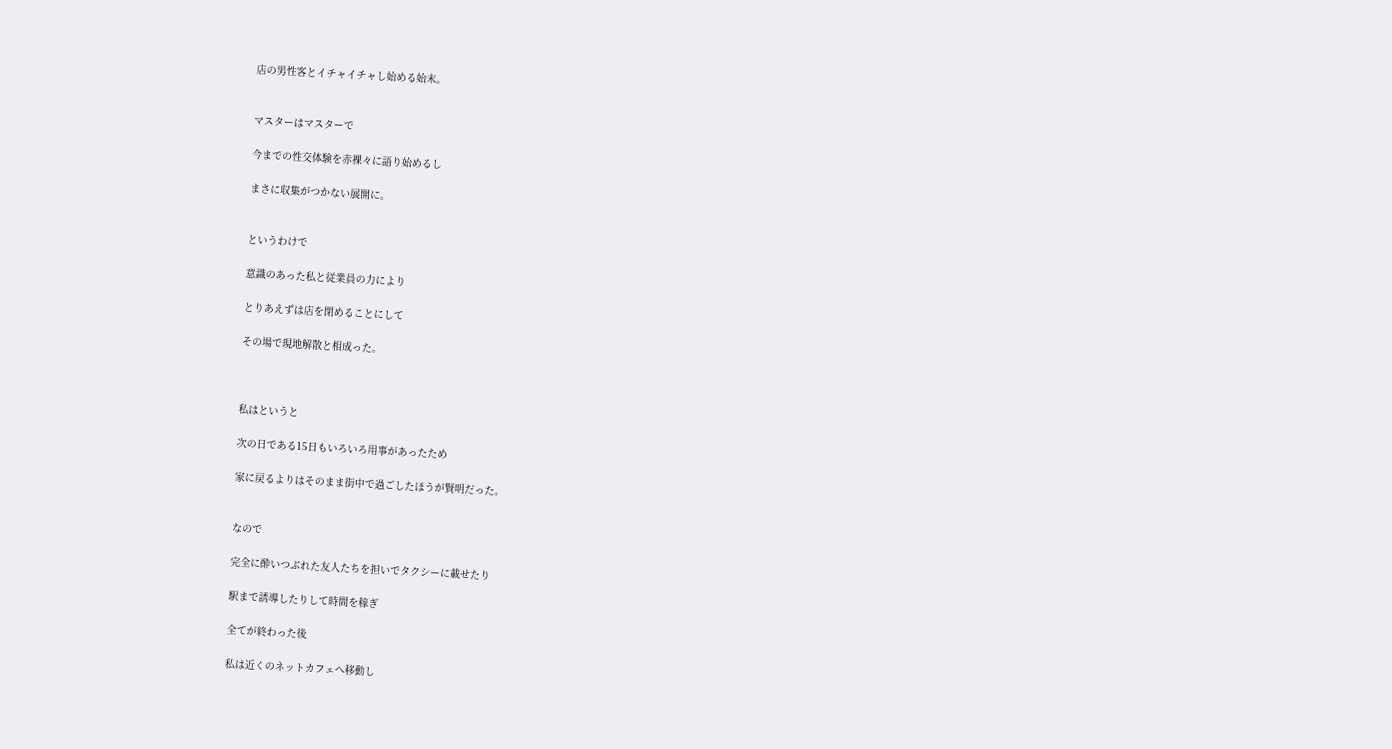店の男性客とイチャイチャし始める始末。


マスターはマスターで

今までの性交体験を赤裸々に語り始めるし

まさに収集がつかない展開に。


というわけで

意識のあった私と従業員の力により

とりあえずは店を閉めることにして

その場で現地解散と相成った。



私はというと

次の日である15日もいろいろ用事があったため

家に戻るよりはそのまま街中で過ごしたほうが賢明だった。


なので

完全に酔いつぶれた友人たちを担いでタクシーに載せたり

駅まで誘導したりして時間を稼ぎ

全てが終わった後

私は近くのネットカフェへ移動し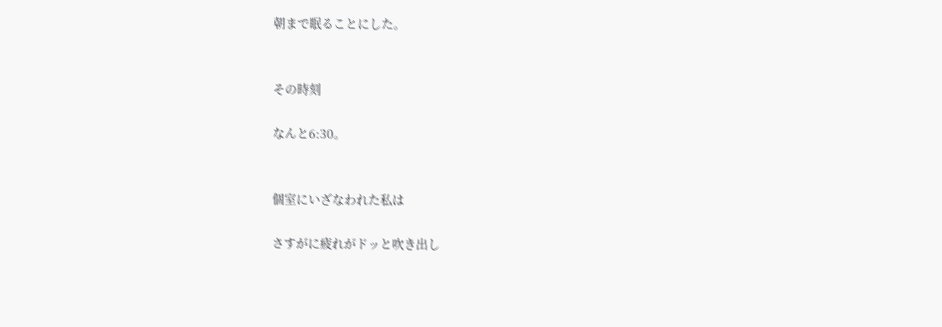朝まで眠ることにした。


その時刻

なんと6:30。


個室にいざなわれた私は

さすがに疲れがドッと吹き出し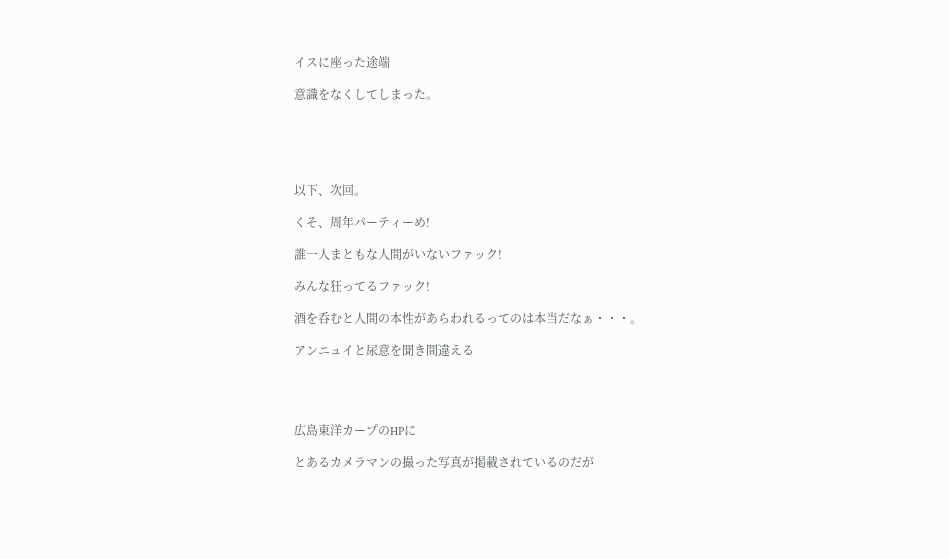イスに座った途端

意識をなくしてしまった。





以下、次回。

くそ、周年パーティーめ!

誰一人まともな人間がいないファック!

みんな狂ってるファック!

酒を呑むと人間の本性があらわれるってのは本当だなぁ・・・。

アンニュイと尿意を聞き間違える




広島東洋カープのHPに

とあるカメラマンの撮った写真が掲載されているのだが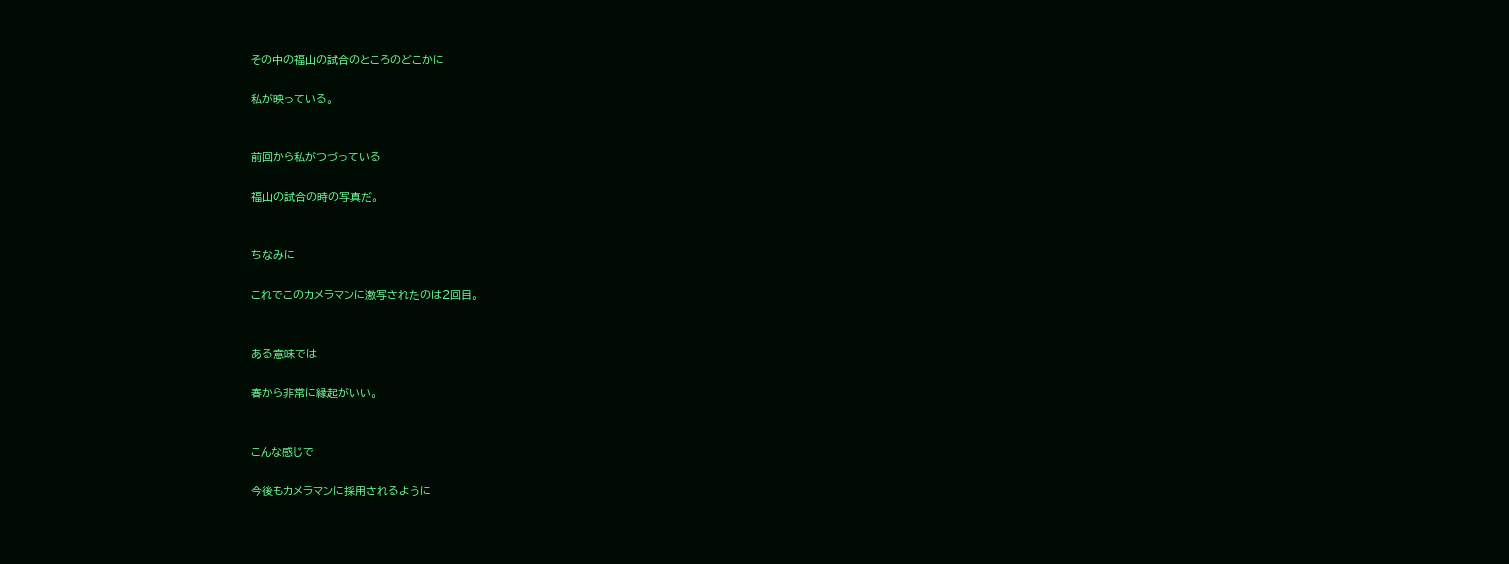その中の福山の試合のところのどこかに

私が映っている。


前回から私がつづっている

福山の試合の時の写真だ。


ちなみに

これでこのカメラマンに激写されたのは2回目。


ある意味では

春から非常に縁起がいい。


こんな感じで

今後もカメラマンに採用されるように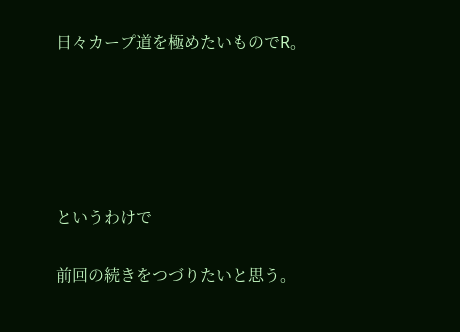日々カープ道を極めたいものでR。





というわけで

前回の続きをつづりたいと思う。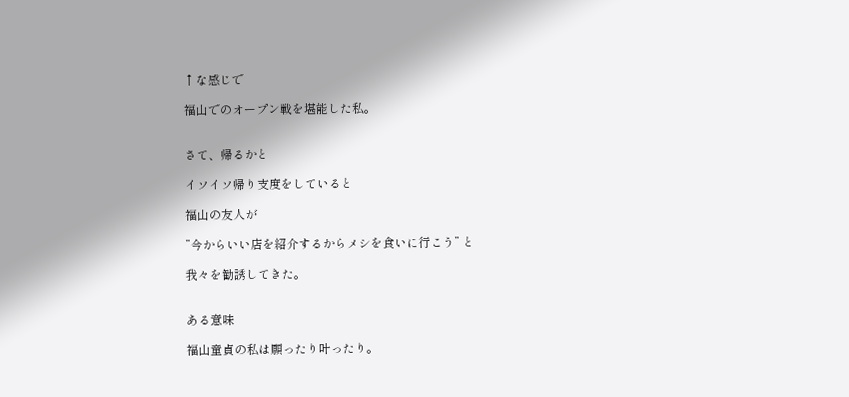↑な感じで

福山でのオープン戦を堪能した私。


さて、帰るかと

イソイソ帰り支度をしていると

福山の友人が

”今からいい店を紹介するからメシを食いに行こう” と

我々を勧誘してきた。


ある意味

福山童貞の私は願ったり叶ったり。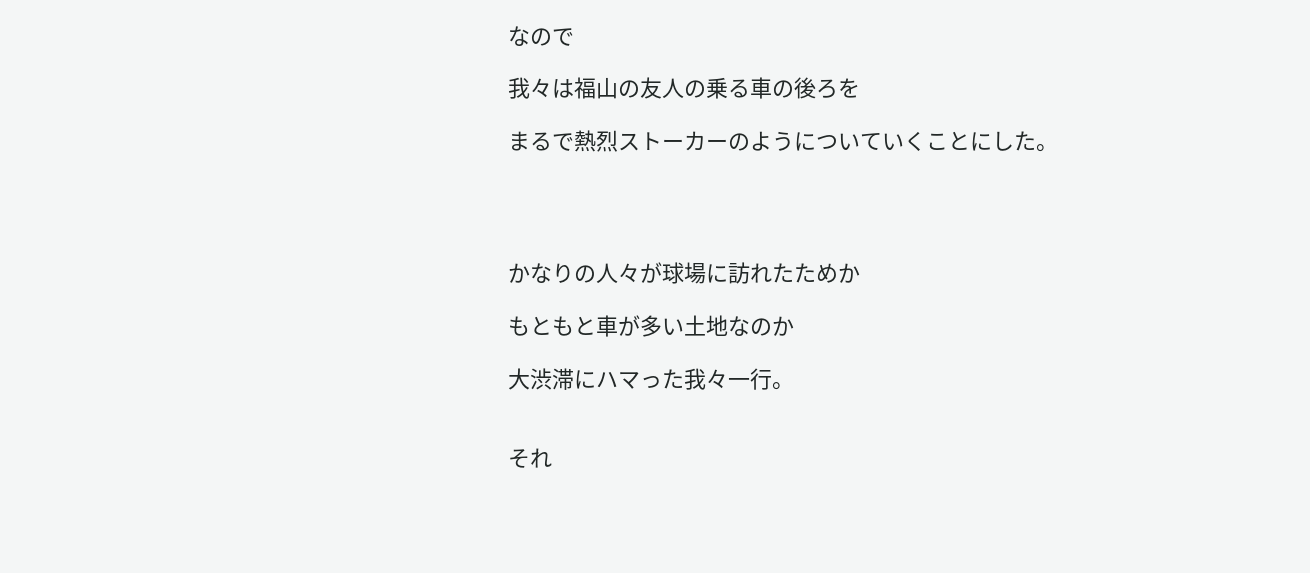なので

我々は福山の友人の乗る車の後ろを

まるで熱烈ストーカーのようについていくことにした。




かなりの人々が球場に訪れたためか

もともと車が多い土地なのか

大渋滞にハマった我々一行。


それ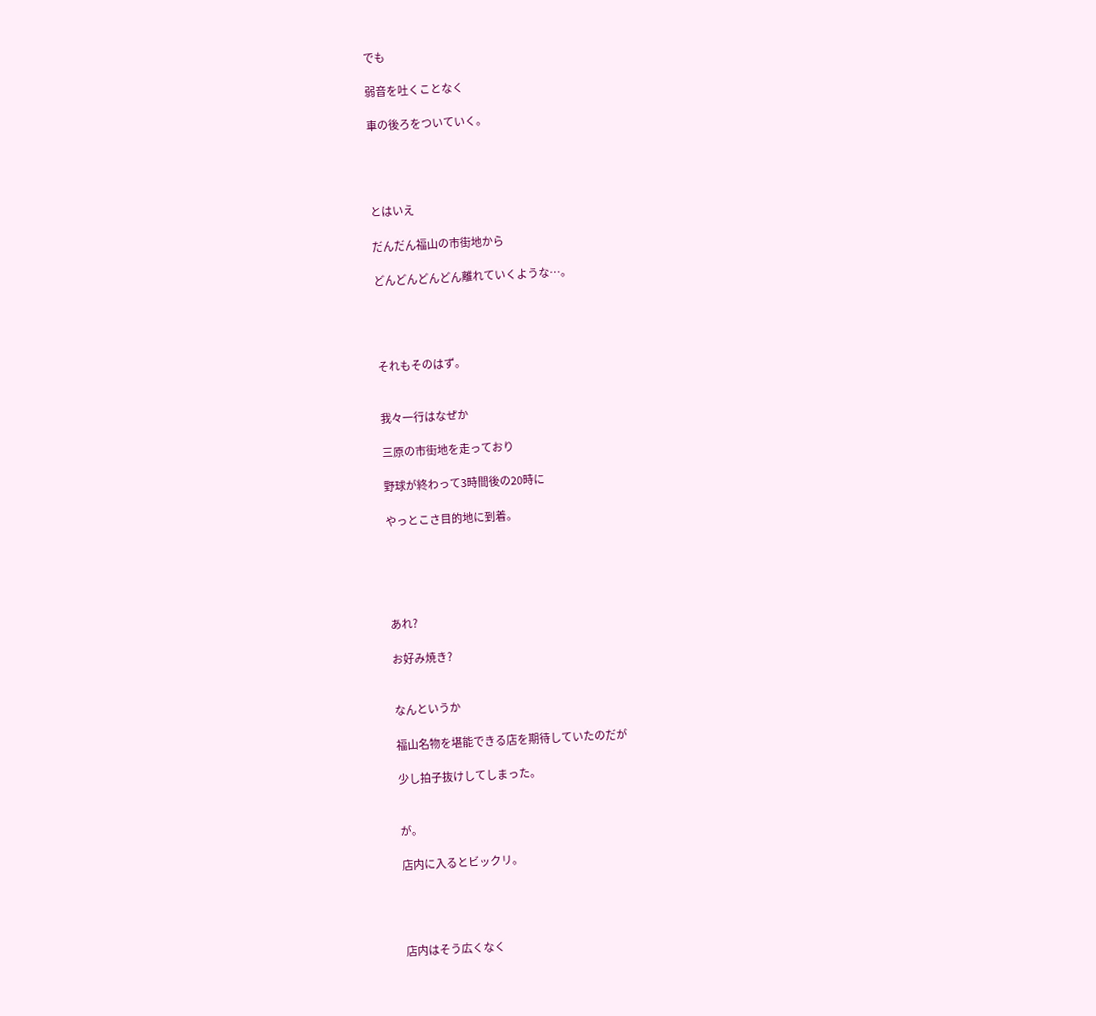でも

弱音を吐くことなく

車の後ろをついていく。




とはいえ

だんだん福山の市街地から

どんどんどんどん離れていくような…。




それもそのはず。


我々一行はなぜか

三原の市街地を走っており

野球が終わって3時間後の20時に

やっとこさ目的地に到着。





あれ?

お好み焼き?


なんというか

福山名物を堪能できる店を期待していたのだが

少し拍子抜けしてしまった。


が。

店内に入るとビックリ。




店内はそう広くなく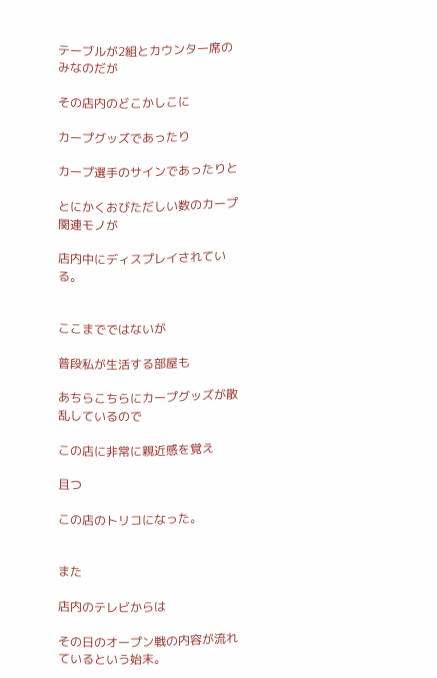テーブルが2組とカウンター席のみなのだが

その店内のどこかしこに

カープグッズであったり

カープ選手のサインであったりと

とにかくおびただしい数のカープ関連モノが

店内中にディスプレイされている。


ここまでではないが

普段私が生活する部屋も

あちらこちらにカープグッズが散乱しているので

この店に非常に親近感を覚え

且つ

この店のトリコになった。


また

店内のテレビからは

その日のオープン戦の内容が流れているという始末。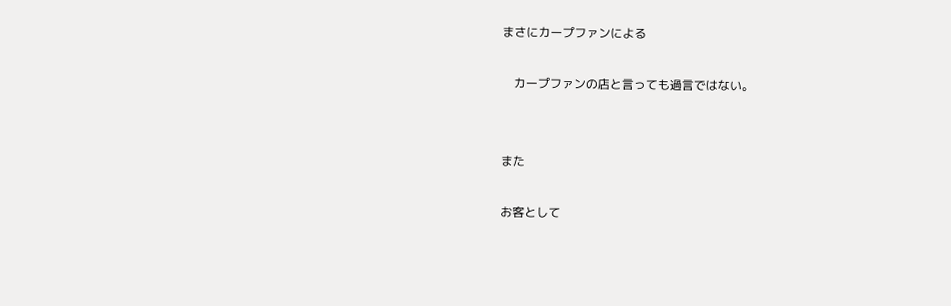まさにカープファンによる

    カープファンの店と言っても過言ではない。


また

お客として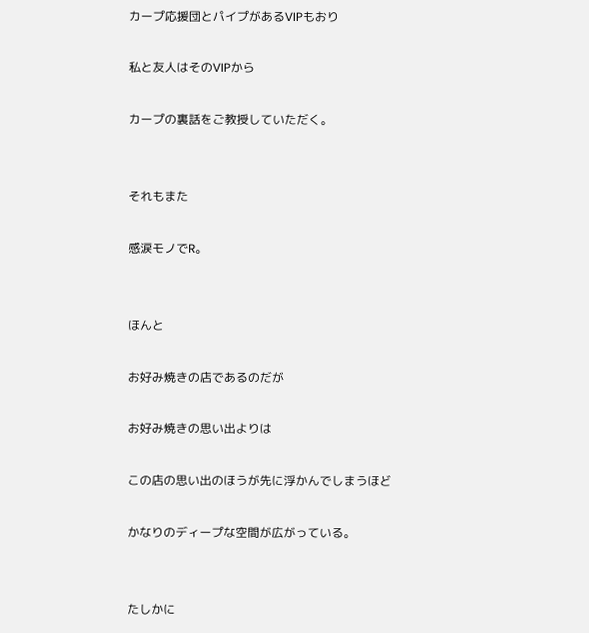カープ応援団とパイプがあるVIPもおり

私と友人はそのVIPから

カープの裏話をご教授していただく。


それもまた

感涙モノでR。


ほんと

お好み焼きの店であるのだが

お好み焼きの思い出よりは

この店の思い出のほうが先に浮かんでしまうほど

かなりのディープな空間が広がっている。


たしかに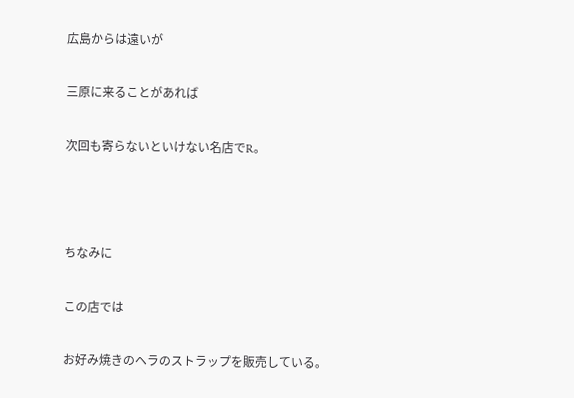広島からは遠いが

三原に来ることがあれば

次回も寄らないといけない名店でR。



ちなみに

この店では

お好み焼きのヘラのストラップを販売している。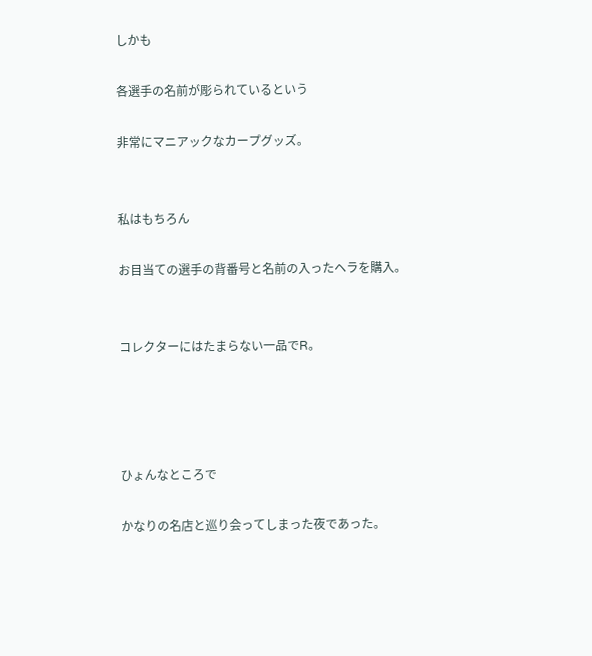しかも

各選手の名前が彫られているという

非常にマニアックなカープグッズ。


私はもちろん

お目当ての選手の背番号と名前の入ったヘラを購入。


コレクターにはたまらない一品でR。




ひょんなところで

かなりの名店と巡り会ってしまった夜であった。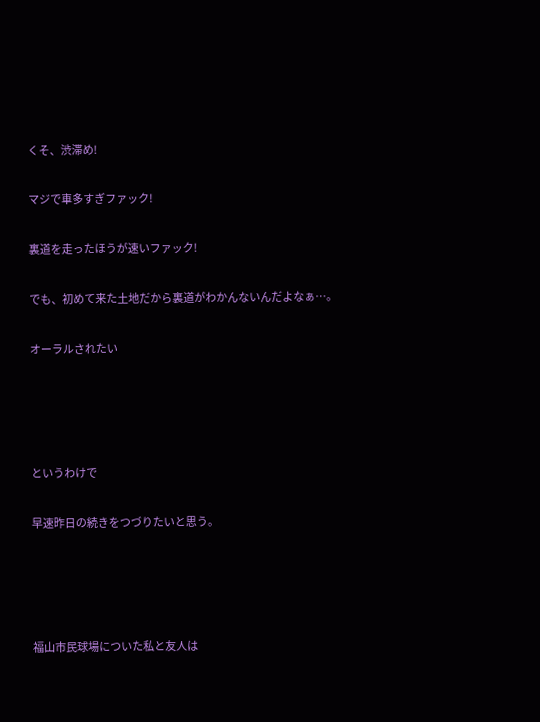くそ、渋滞め!

マジで車多すぎファック!

裏道を走ったほうが速いファック!

でも、初めて来た土地だから裏道がわかんないんだよなぁ…。

オーラルされたい




というわけで

早速昨日の続きをつづりたいと思う。




福山市民球場についた私と友人は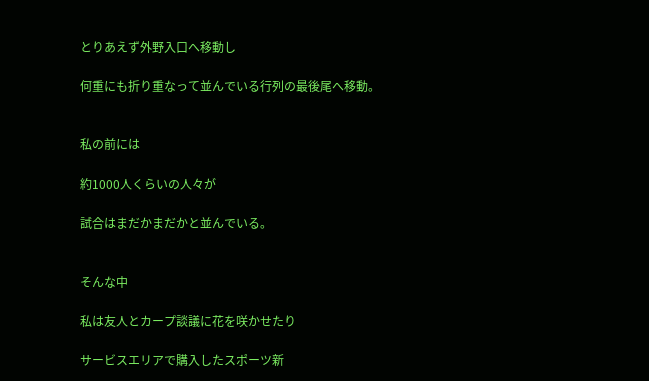とりあえず外野入口へ移動し

何重にも折り重なって並んでいる行列の最後尾へ移動。


私の前には

約1000人くらいの人々が

試合はまだかまだかと並んでいる。


そんな中

私は友人とカープ談議に花を咲かせたり

サービスエリアで購入したスポーツ新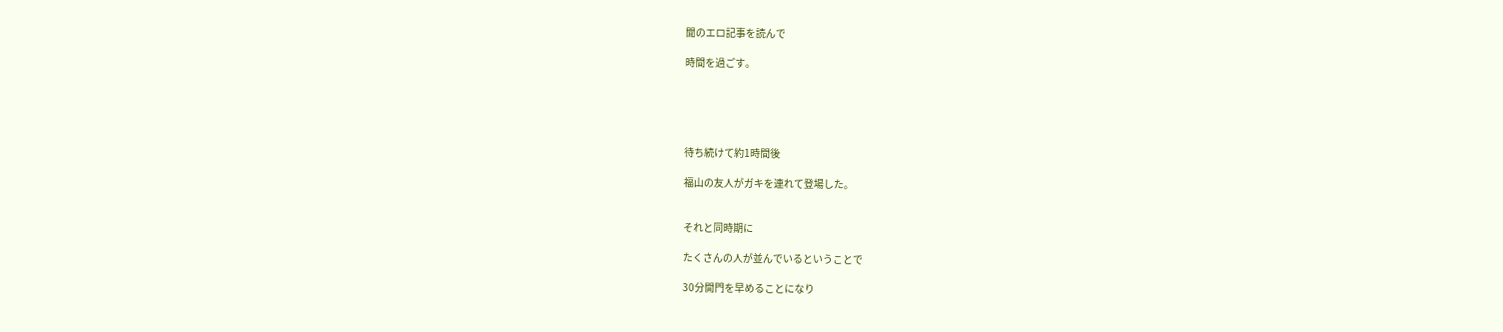聞のエロ記事を読んで

時間を過ごす。





待ち続けて約1時間後

福山の友人がガキを連れて登場した。


それと同時期に

たくさんの人が並んでいるということで

30分開門を早めることになり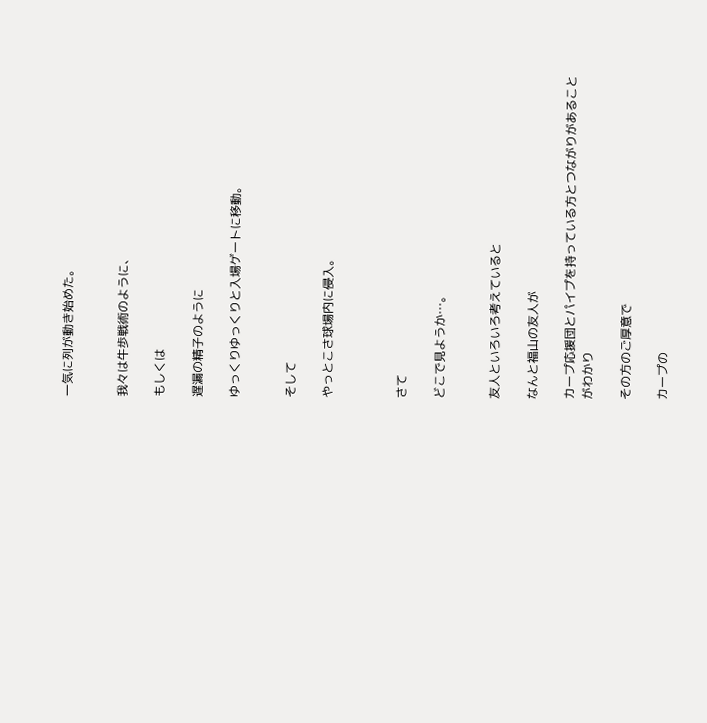一気に列が動き始めた。


我々は牛歩戦術のように、

もしくは

遅漏の精子のように

ゆっくりゆっくりと入場ゲートに移動。


そして

やっとこさ球場内に侵入。



さて

どこで見ようか…。


友人といろいろ考えていると

なんと福山の友人が

カープ応援団とパイプを持っている方とつながりがあることがわかり

その方のご厚意で

カープの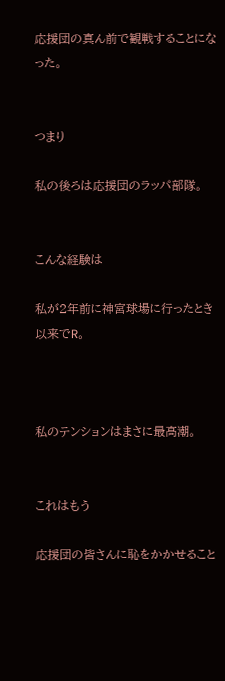応援団の真ん前で観戦することになった。


つまり

私の後ろは応援団のラッパ部隊。


こんな経験は

私が2年前に神宮球場に行ったとき以来でR。



私のテンションはまさに最高潮。


これはもう

応援団の皆さんに恥をかかせること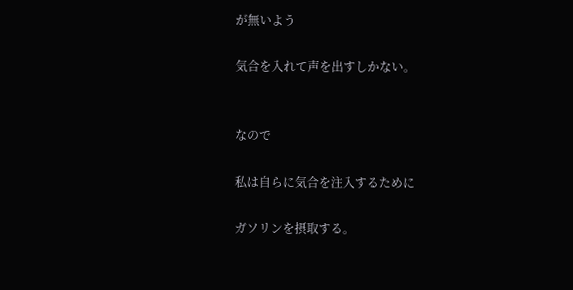が無いよう

気合を入れて声を出すしかない。


なので

私は自らに気合を注入するために

ガソリンを摂取する。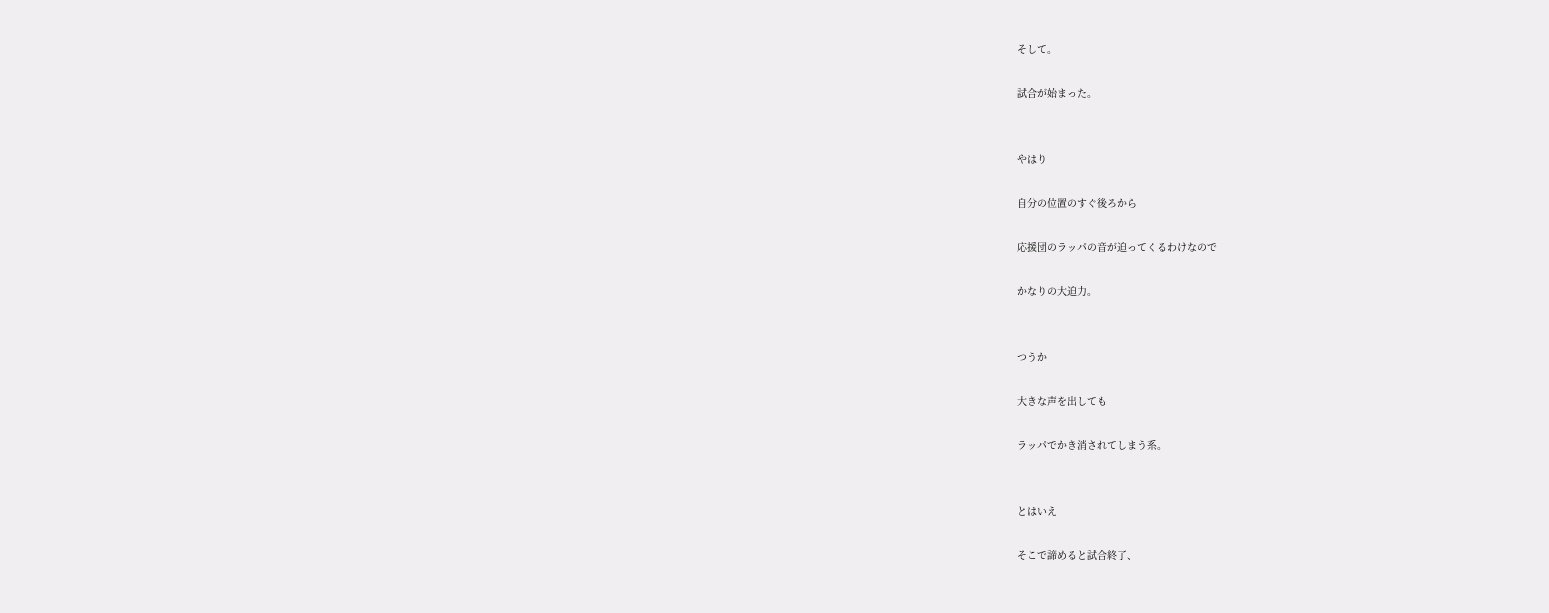そして。

試合が始まった。


やはり

自分の位置のすぐ後ろから

応援団のラッパの音が迫ってくるわけなので

かなりの大迫力。


つうか

大きな声を出しても

ラッパでかき消されてしまう系。


とはいえ

そこで諦めると試合終了、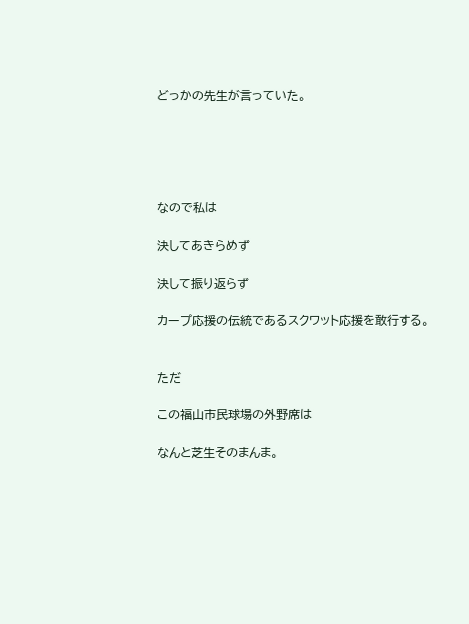どっかの先生が言っていた。





なので私は

決してあきらめず

決して振り返らず

カープ応援の伝統であるスクワット応援を敢行する。


ただ

この福山市民球場の外野席は

なんと芝生そのまんま。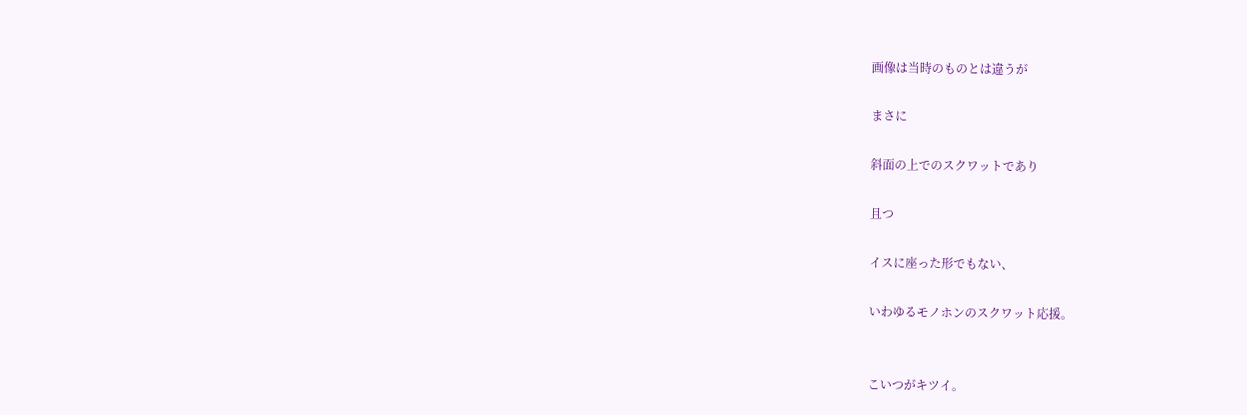画像は当時のものとは違うが

まさに

斜面の上でのスクワットであり

且つ

イスに座った形でもない、

いわゆるモノホンのスクワット応援。


こいつがキツイ。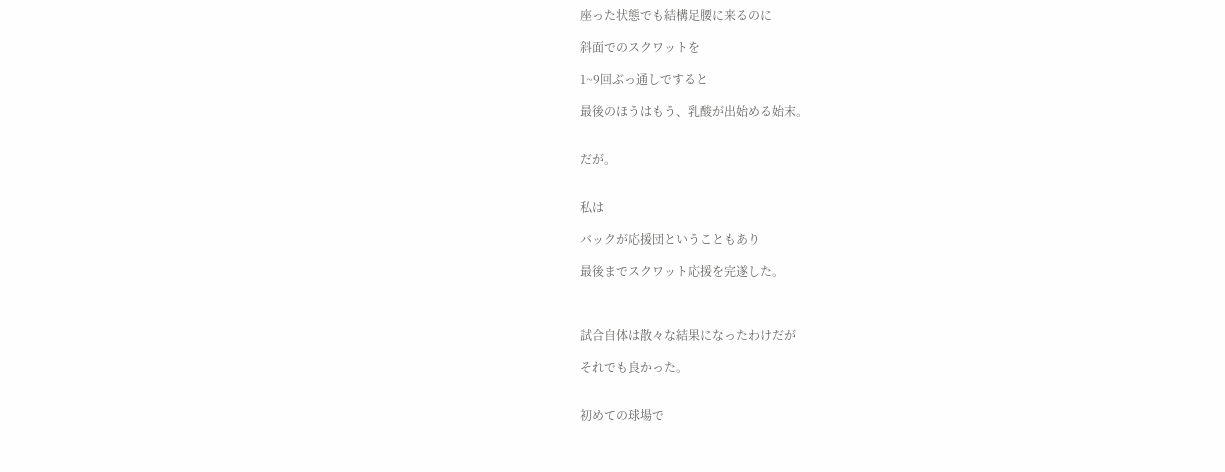座った状態でも結構足腰に来るのに

斜面でのスクワットを

1~9回ぶっ通しですると

最後のほうはもう、乳酸が出始める始末。


だが。


私は

バックが応援団ということもあり

最後までスクワット応援を完遂した。



試合自体は散々な結果になったわけだが

それでも良かった。


初めての球場で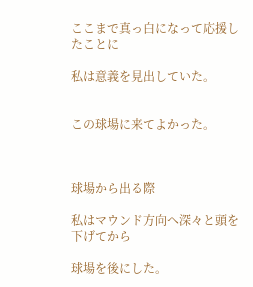ここまで真っ白になって応援したことに

私は意義を見出していた。


この球場に来てよかった。



球場から出る際

私はマウンド方向へ深々と頭を下げてから

球場を後にした。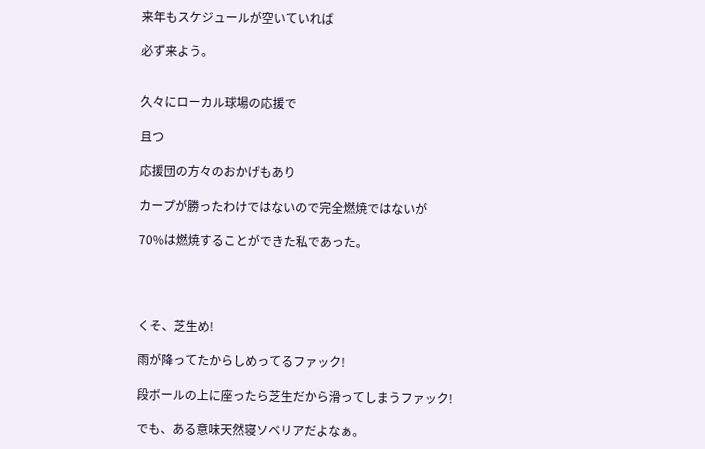来年もスケジュールが空いていれば

必ず来よう。


久々にローカル球場の応援で

且つ

応援団の方々のおかげもあり

カープが勝ったわけではないので完全燃焼ではないが

70%は燃焼することができた私であった。




くそ、芝生め!

雨が降ってたからしめってるファック!

段ボールの上に座ったら芝生だから滑ってしまうファック!

でも、ある意味天然寝ソベリアだよなぁ。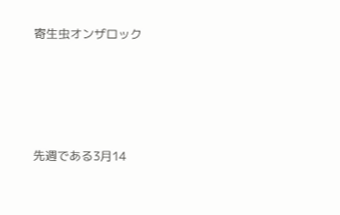寄生虫オンザロック




先週である3月14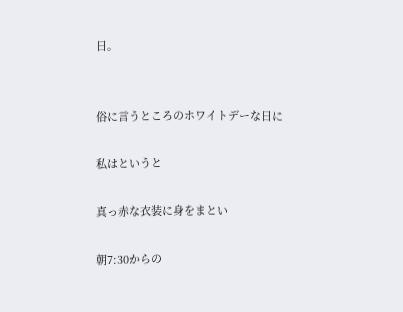日。


俗に言うところのホワイトデーな日に

私はというと

真っ赤な衣装に身をまとい

朝7:30からの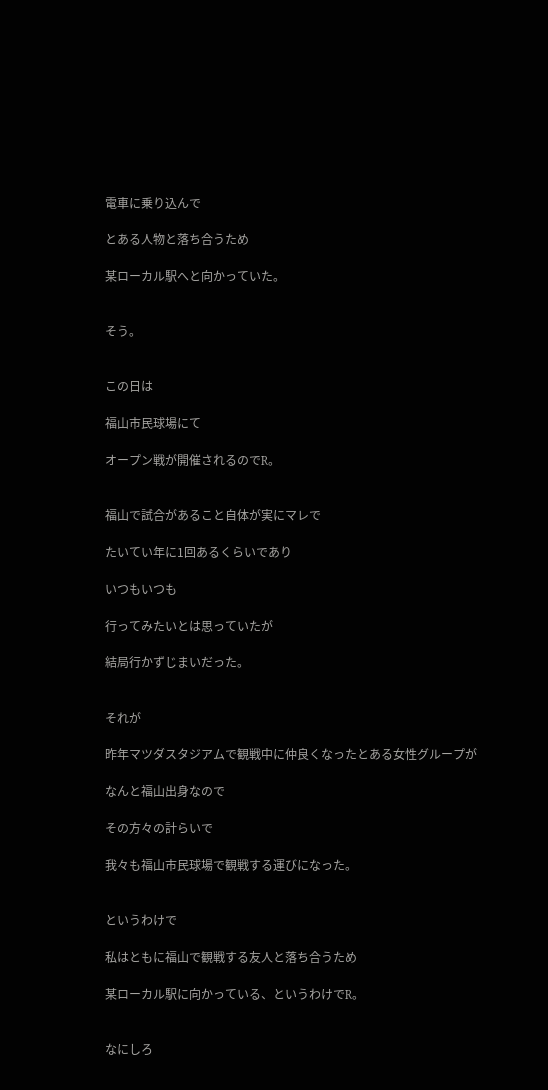電車に乗り込んで

とある人物と落ち合うため

某ローカル駅へと向かっていた。


そう。


この日は

福山市民球場にて

オープン戦が開催されるのでR。


福山で試合があること自体が実にマレで

たいてい年に1回あるくらいであり

いつもいつも

行ってみたいとは思っていたが

結局行かずじまいだった。


それが

昨年マツダスタジアムで観戦中に仲良くなったとある女性グループが

なんと福山出身なので

その方々の計らいで

我々も福山市民球場で観戦する運びになった。


というわけで

私はともに福山で観戦する友人と落ち合うため

某ローカル駅に向かっている、というわけでR。


なにしろ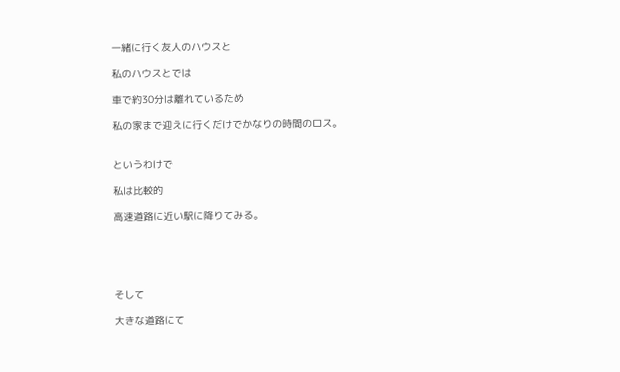一緒に行く友人のハウスと

私のハウスとでは

車で約30分は離れているため

私の家まで迎えに行くだけでかなりの時間のロス。


というわけで

私は比較的

高速道路に近い駅に降りてみる。





そして

大きな道路にて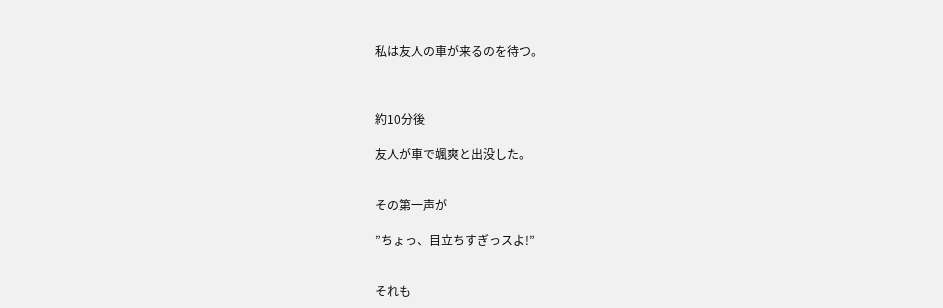私は友人の車が来るのを待つ。



約10分後

友人が車で颯爽と出没した。


その第一声が

”ちょっ、目立ちすぎっスよ!”


それも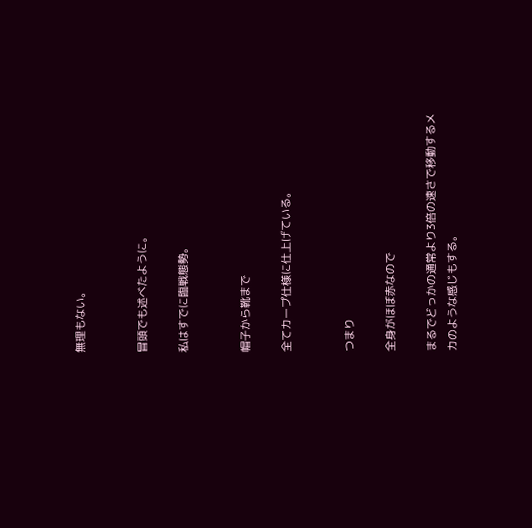無理もない。


冒頭でも述べたように。

私はすでに臨戦態勢。


帽子から靴まで

全てカープ仕様に仕上げている。


つまり

全身がほぼ赤なので

まるでどっかの通常より3倍の速さで移動するメカのような感じもする。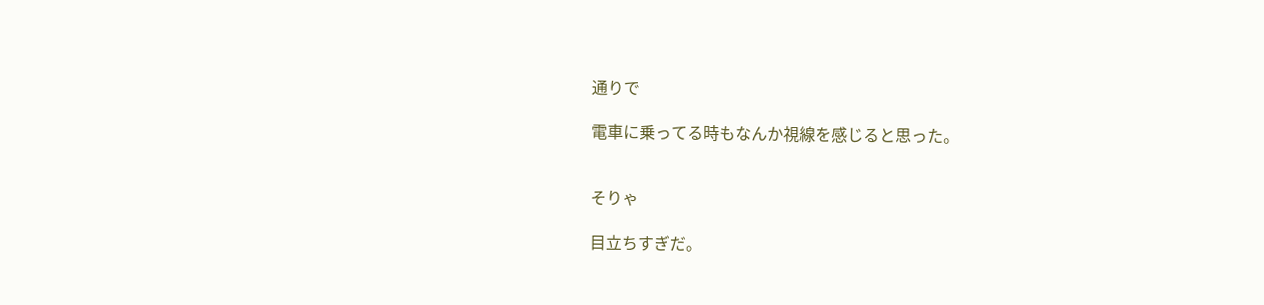通りで

電車に乗ってる時もなんか視線を感じると思った。


そりゃ

目立ちすぎだ。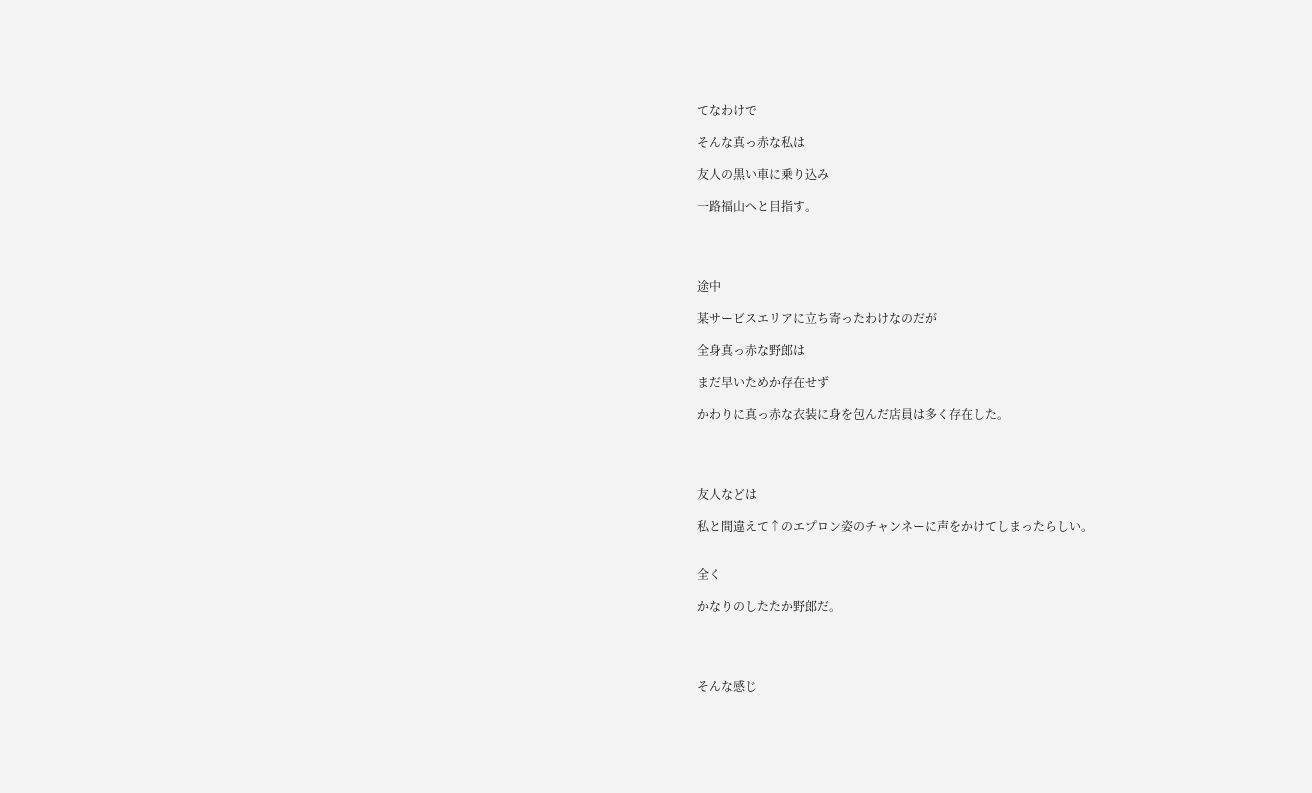てなわけで

そんな真っ赤な私は

友人の黒い車に乗り込み

一路福山へと目指す。




途中

某サービスエリアに立ち寄ったわけなのだが

全身真っ赤な野郎は

まだ早いためか存在せず

かわりに真っ赤な衣装に身を包んだ店員は多く存在した。




友人などは

私と間違えて↑のエプロン姿のチャンネーに声をかけてしまったらしい。


全く

かなりのしたたか野郎だ。




そんな感じ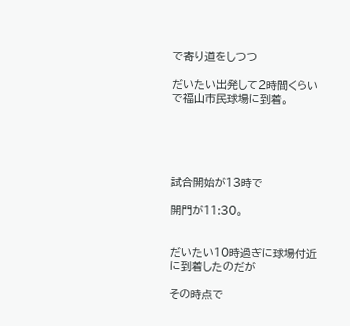で寄り道をしつつ

だいたい出発して2時間くらいで福山市民球場に到着。





試合開始が13時で

開門が11:30。


だいたい10時過ぎに球場付近に到着したのだが

その時点で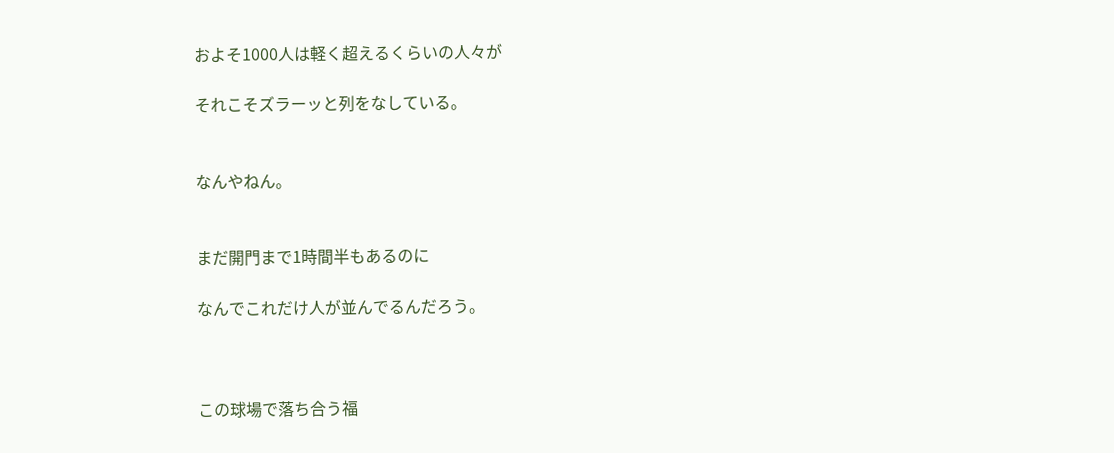およそ1000人は軽く超えるくらいの人々が

それこそズラーッと列をなしている。


なんやねん。


まだ開門まで1時間半もあるのに

なんでこれだけ人が並んでるんだろう。



この球場で落ち合う福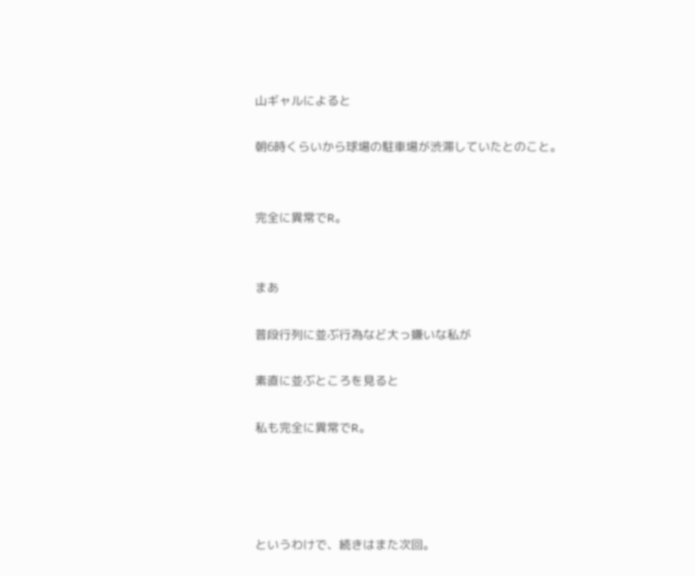山ギャルによると

朝6時くらいから球場の駐車場が渋滞していたとのこと。


完全に異常でR。


まあ

普段行列に並ぶ行為など大っ嫌いな私が

素直に並ぶところを見ると

私も完全に異常でR。




というわけで、続きはまた次回。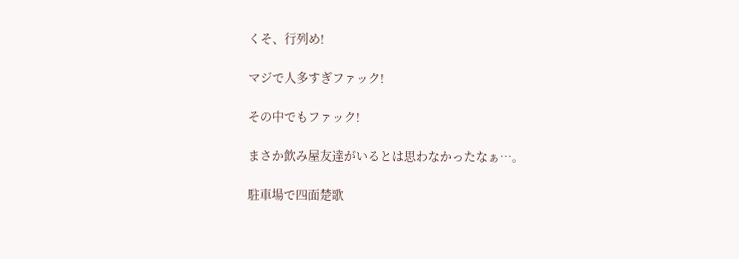くそ、行列め!

マジで人多すぎファック!

その中でもファック!

まさか飲み屋友達がいるとは思わなかったなぁ…。

駐車場で四面楚歌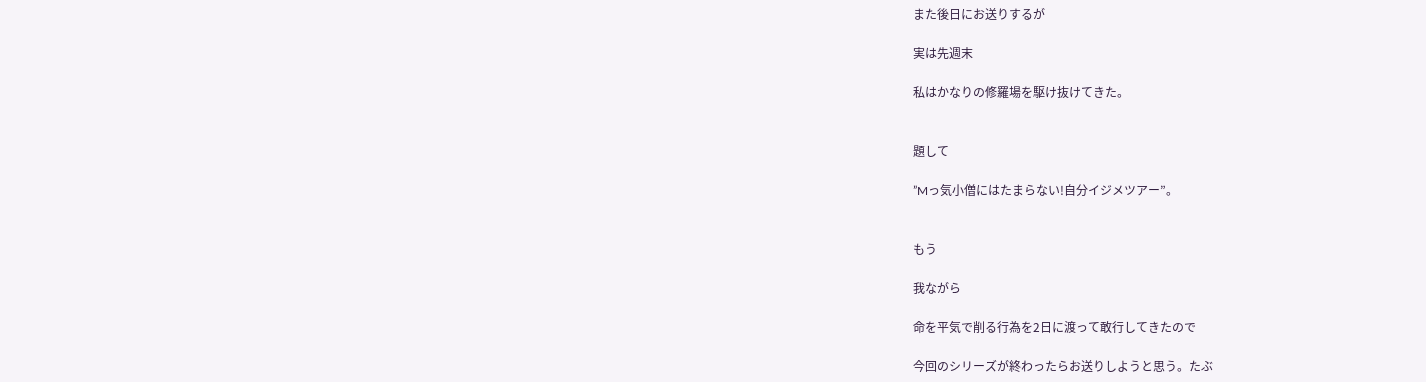また後日にお送りするが

実は先週末

私はかなりの修羅場を駆け抜けてきた。


題して

”Mっ気小僧にはたまらない!自分イジメツアー”。


もう

我ながら

命を平気で削る行為を2日に渡って敢行してきたので

今回のシリーズが終わったらお送りしようと思う。たぶ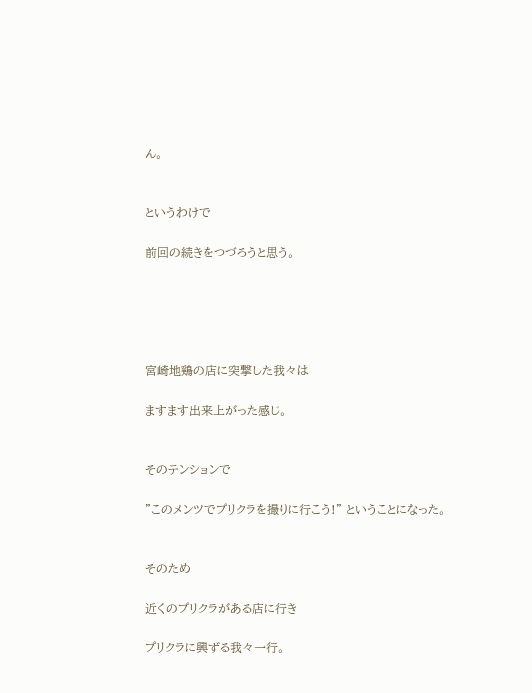ん。


というわけで

前回の続きをつづろうと思う。





宮崎地鶏の店に突撃した我々は

ますます出来上がった感じ。


そのテンションで

”このメンツでプリクラを撮りに行こう!” ということになった。


そのため

近くのプリクラがある店に行き

プリクラに興ずる我々一行。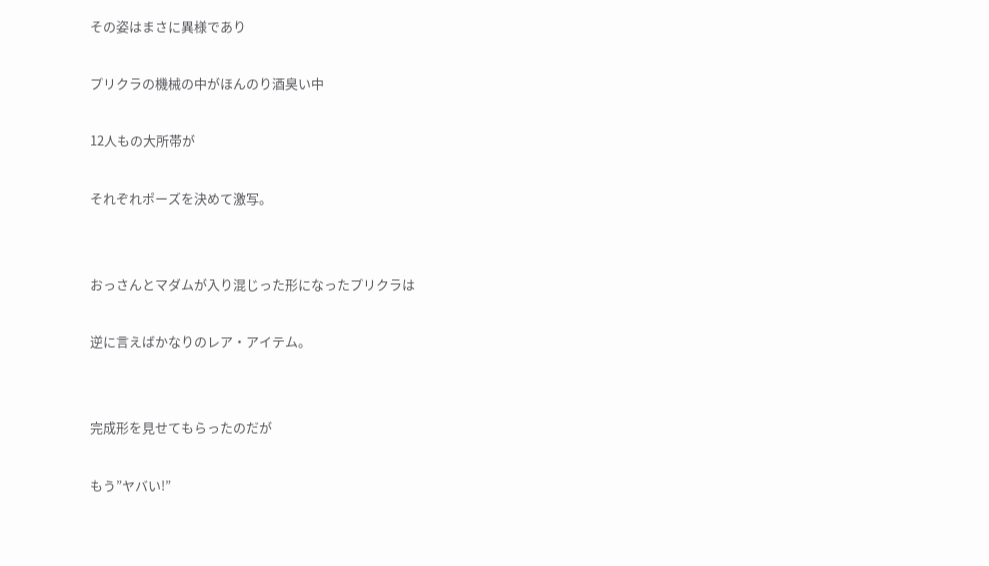その姿はまさに異様であり

プリクラの機械の中がほんのり酒臭い中

12人もの大所帯が

それぞれポーズを決めて激写。


おっさんとマダムが入り混じった形になったプリクラは

逆に言えばかなりのレア・アイテム。


完成形を見せてもらったのだが

もう”ヤバい!”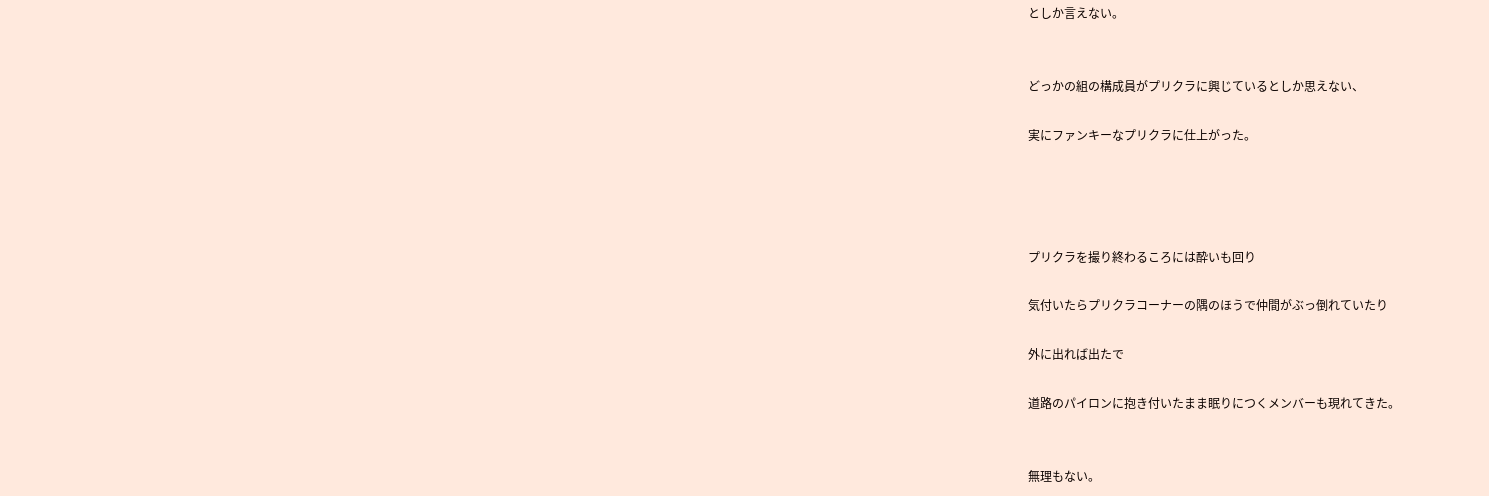としか言えない。


どっかの組の構成員がプリクラに興じているとしか思えない、

実にファンキーなプリクラに仕上がった。




プリクラを撮り終わるころには酔いも回り

気付いたらプリクラコーナーの隅のほうで仲間がぶっ倒れていたり

外に出れば出たで

道路のパイロンに抱き付いたまま眠りにつくメンバーも現れてきた。


無理もない。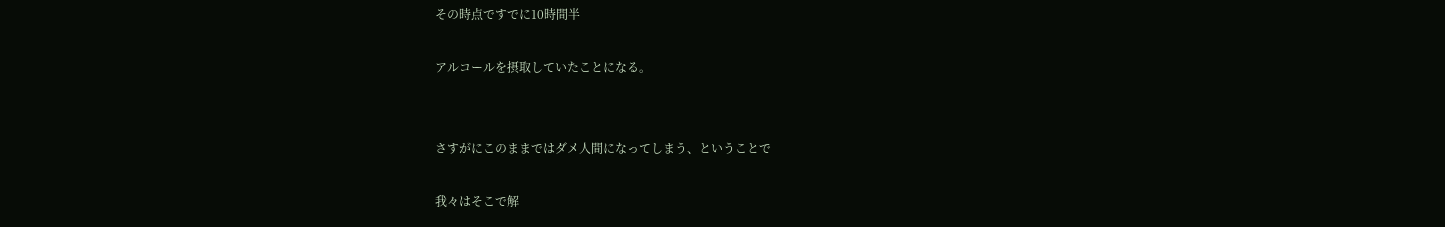その時点ですでに10時間半

アルコールを摂取していたことになる。


さすがにこのままではダメ人間になってしまう、ということで

我々はそこで解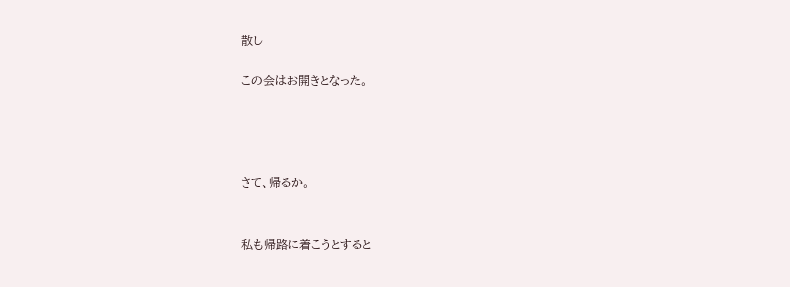散し

この会はお開きとなった。




さて、帰るか。


私も帰路に着こうとすると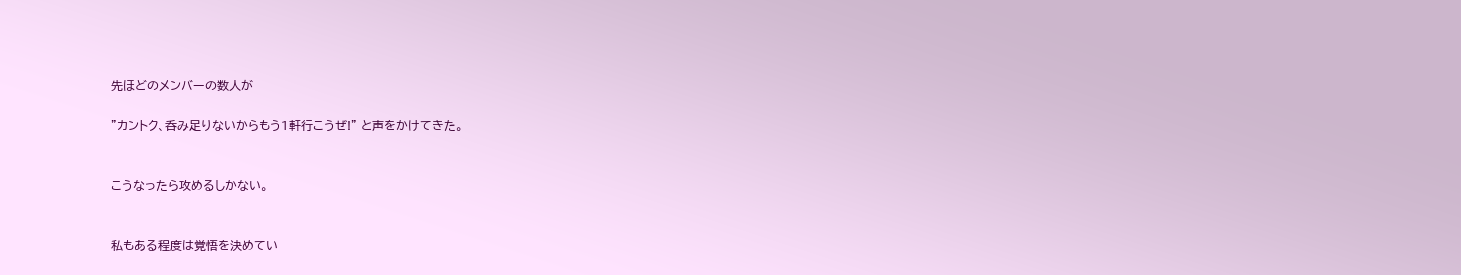先ほどのメンバーの数人が

”カントク、呑み足りないからもう1軒行こうぜ!” と声をかけてきた。


こうなったら攻めるしかない。


私もある程度は覚悟を決めてい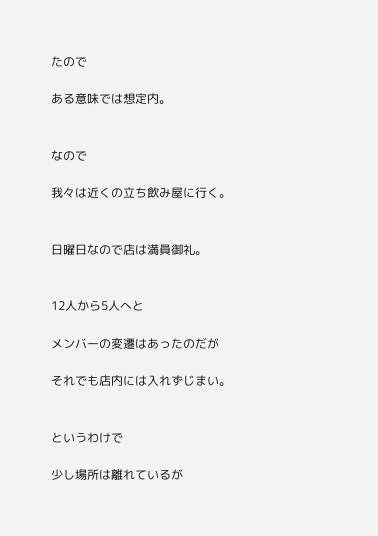たので

ある意味では想定内。


なので

我々は近くの立ち飲み屋に行く。


日曜日なので店は満員御礼。


12人から5人へと

メンバーの変遷はあったのだが

それでも店内には入れずじまい。


というわけで

少し場所は離れているが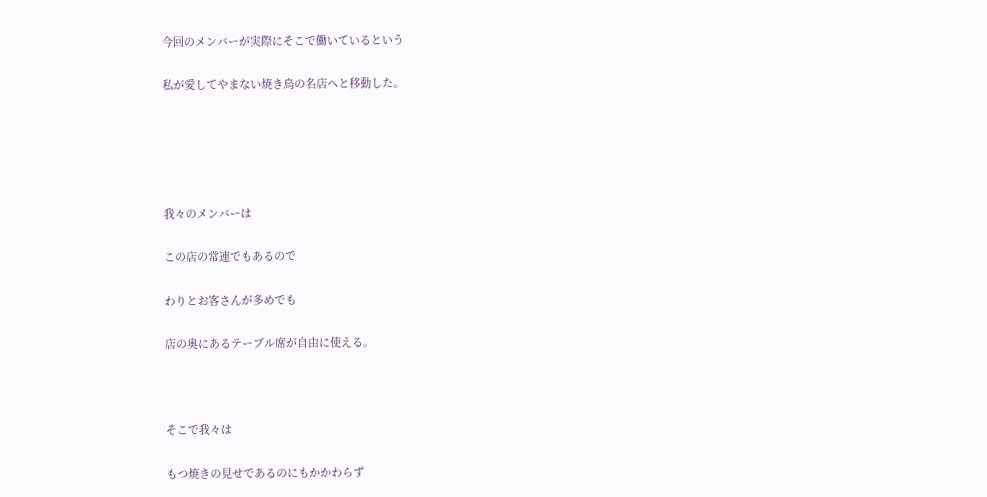今回のメンバーが実際にそこで働いているという

私が愛してやまない焼き鳥の名店へと移動した。





我々のメンバーは

この店の常連でもあるので

わりとお客さんが多めでも

店の奥にあるテーブル席が自由に使える。



そこで我々は

もつ焼きの見せであるのにもかかわらず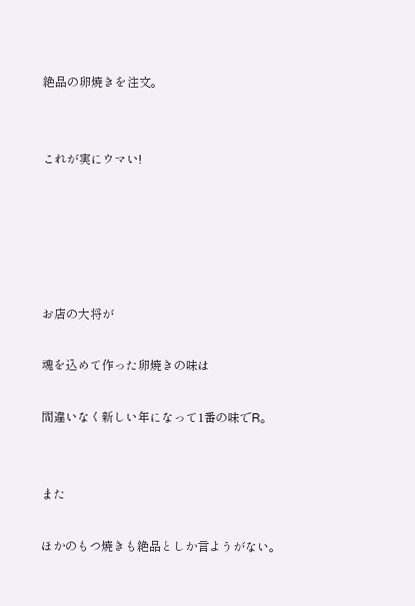絶品の卵焼きを注文。


これが実にウマい!





お店の大将が

魂を込めて作った卵焼きの味は

間違いなく新しい年になって1番の味でR。


また

ほかのもつ焼きも絶品としか言ようがない。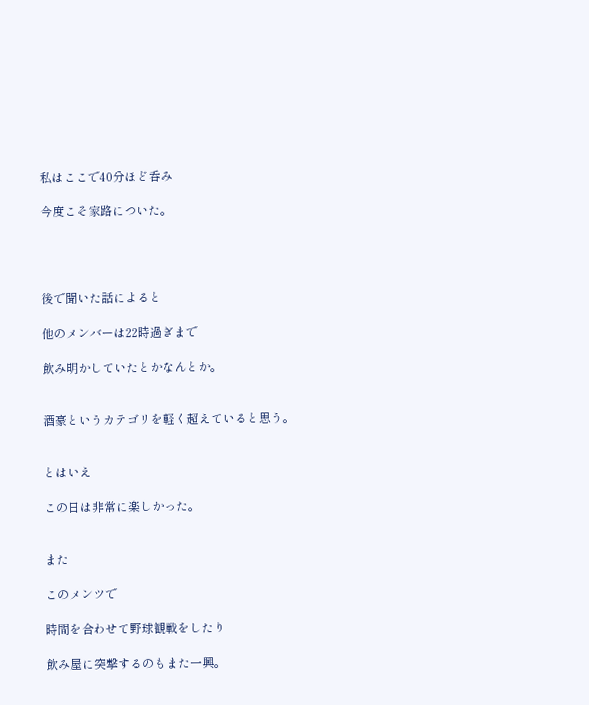私はここで40分ほど呑み

今度こそ家路についた。




後で聞いた話によると

他のメンバーは22時過ぎまで

飲み明かしていたとかなんとか。


酒豪というカテゴリを軽く超えていると思う。


とはいえ

この日は非常に楽しかった。


また

このメンツで

時間を合わせて野球観戦をしたり

飲み屋に突撃するのもまた一興。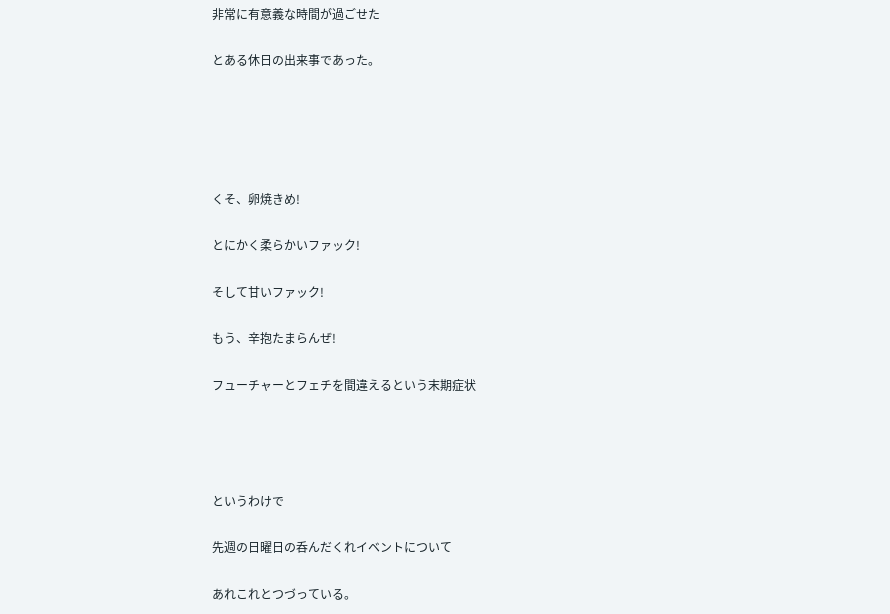非常に有意義な時間が過ごせた

とある休日の出来事であった。





くそ、卵焼きめ!

とにかく柔らかいファック!

そして甘いファック!

もう、辛抱たまらんぜ!

フューチャーとフェチを間違えるという末期症状




というわけで

先週の日曜日の呑んだくれイベントについて

あれこれとつづっている。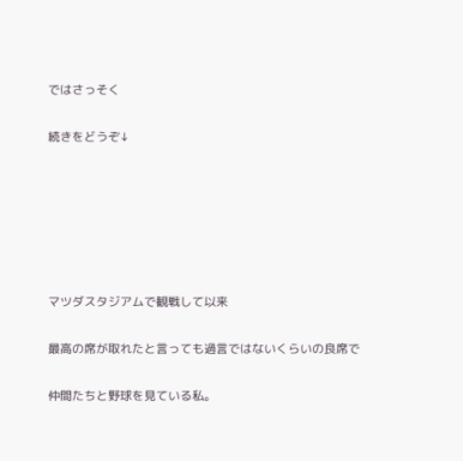ではさっそく

続きをどうぞ↓






マツダスタジアムで観戦して以来

最高の席が取れたと言っても過言ではないくらいの良席で

仲間たちと野球を見ている私。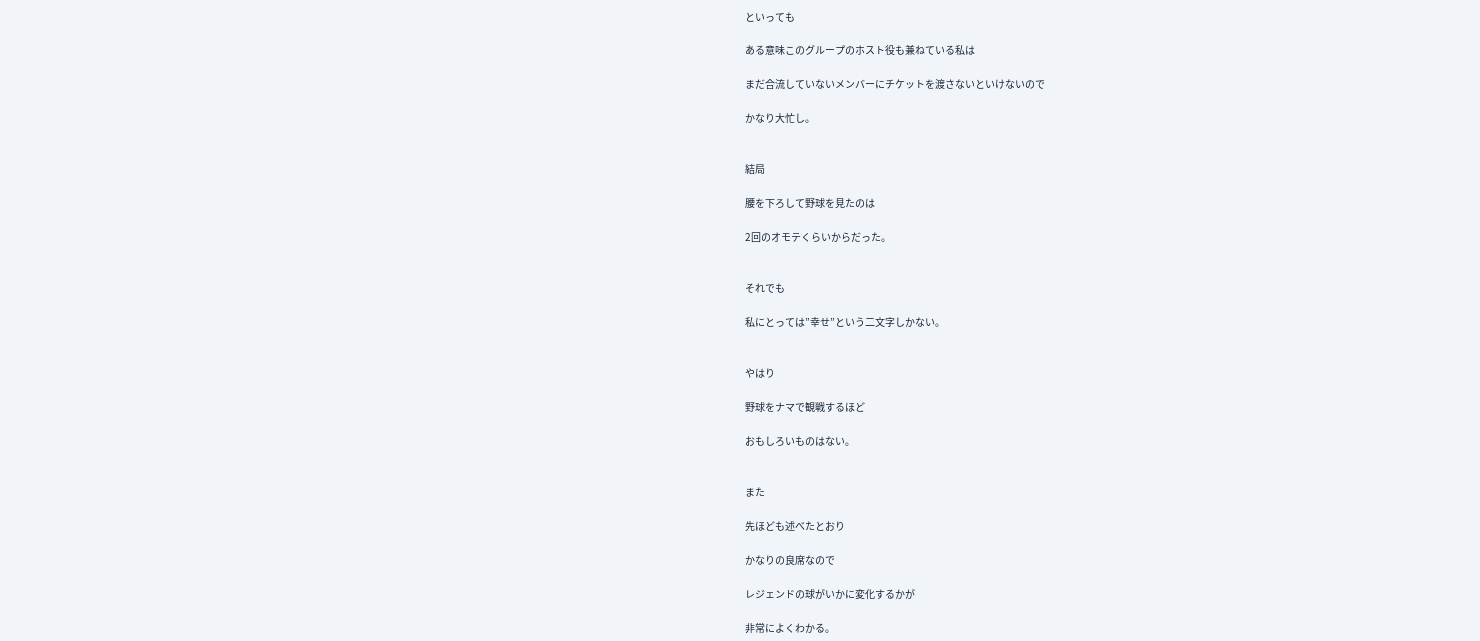といっても

ある意味このグループのホスト役も兼ねている私は

まだ合流していないメンバーにチケットを渡さないといけないので

かなり大忙し。


結局

腰を下ろして野球を見たのは

2回のオモテくらいからだった。


それでも

私にとっては”幸せ”という二文字しかない。


やはり

野球をナマで観戦するほど

おもしろいものはない。


また

先ほども述べたとおり

かなりの良席なので

レジェンドの球がいかに変化するかが

非常によくわかる。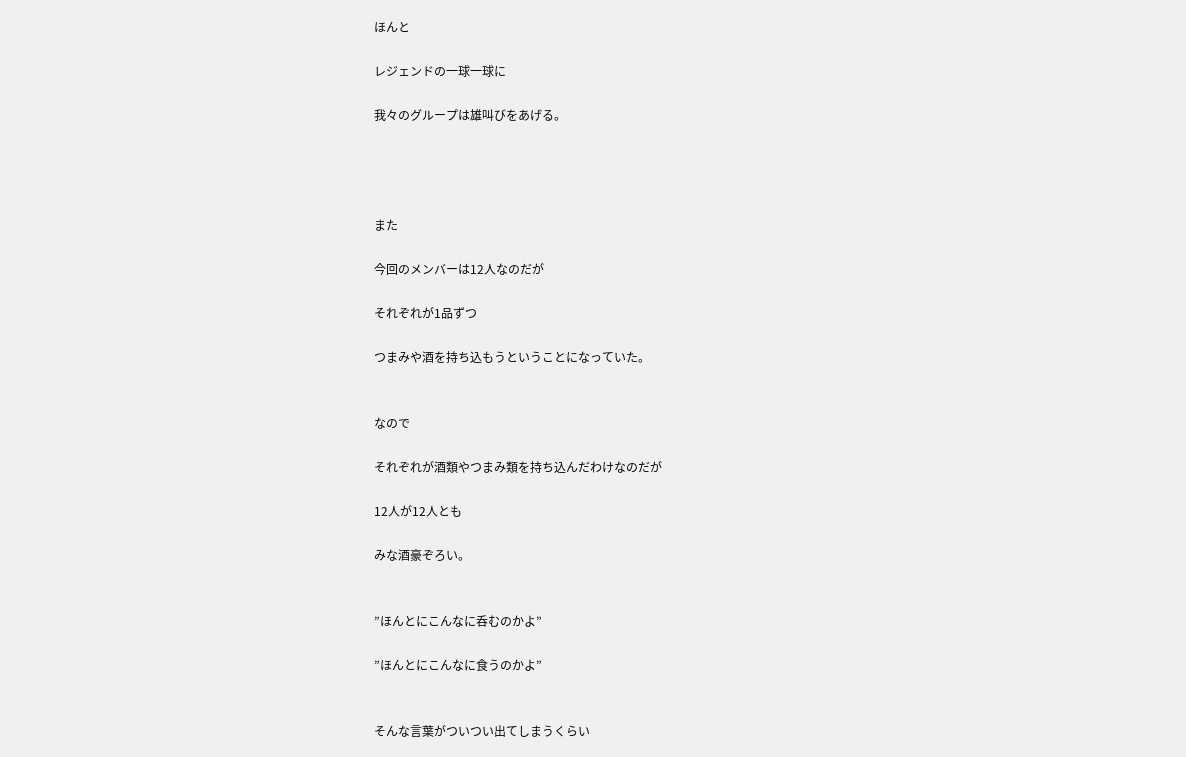ほんと

レジェンドの一球一球に

我々のグループは雄叫びをあげる。




また

今回のメンバーは12人なのだが

それぞれが1品ずつ

つまみや酒を持ち込もうということになっていた。


なので

それぞれが酒類やつまみ類を持ち込んだわけなのだが

12人が12人とも

みな酒豪ぞろい。


”ほんとにこんなに呑むのかよ”

”ほんとにこんなに食うのかよ”


そんな言葉がついつい出てしまうくらい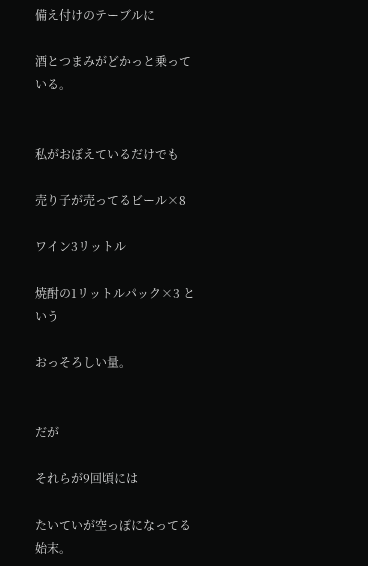備え付けのテーブルに

酒とつまみがどかっと乗っている。


私がおぼえているだけでも

売り子が売ってるビール×8

ワイン3リットル

焼酎の1リットルパック×3 という

おっそろしい量。


だが

それらが9回頃には

たいていが空っぽになってる始末。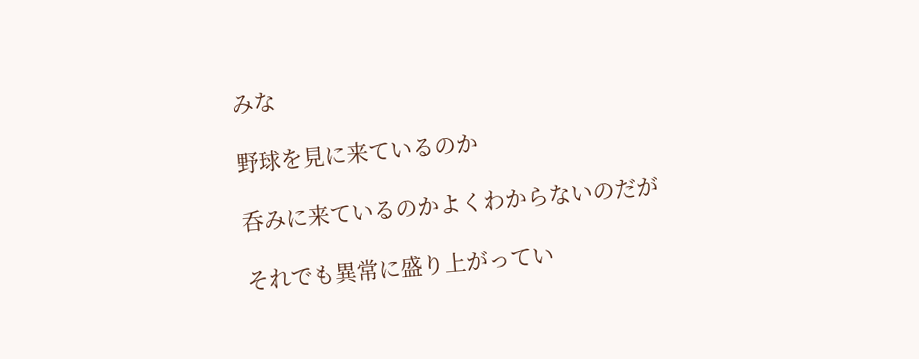みな

野球を見に来ているのか

呑みに来ているのかよくわからないのだが

それでも異常に盛り上がってい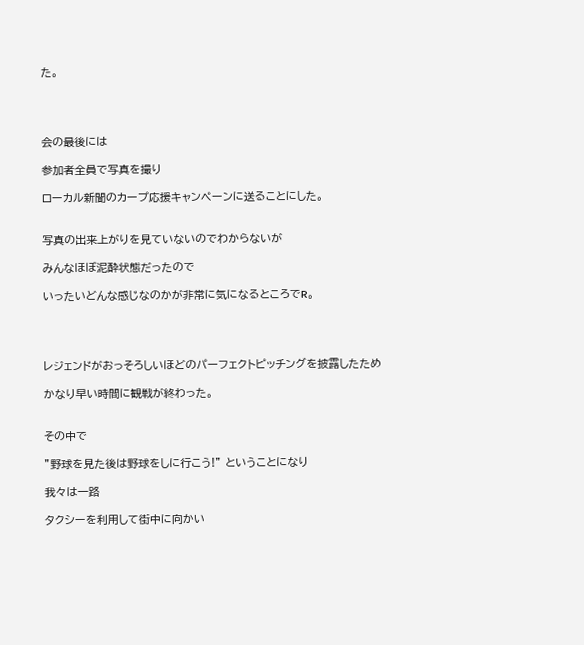た。




会の最後には

参加者全員で写真を撮り

ローカル新聞のカープ応援キャンペーンに送ることにした。


写真の出来上がりを見ていないのでわからないが

みんなほぼ泥酔状態だったので

いったいどんな感じなのかが非常に気になるところでR。




レジェンドがおっそろしいほどのパーフェクトピッチングを披露したため

かなり早い時間に観戦が終わった。


その中で

”野球を見た後は野球をしに行こう!” ということになり

我々は一路

タクシーを利用して街中に向かい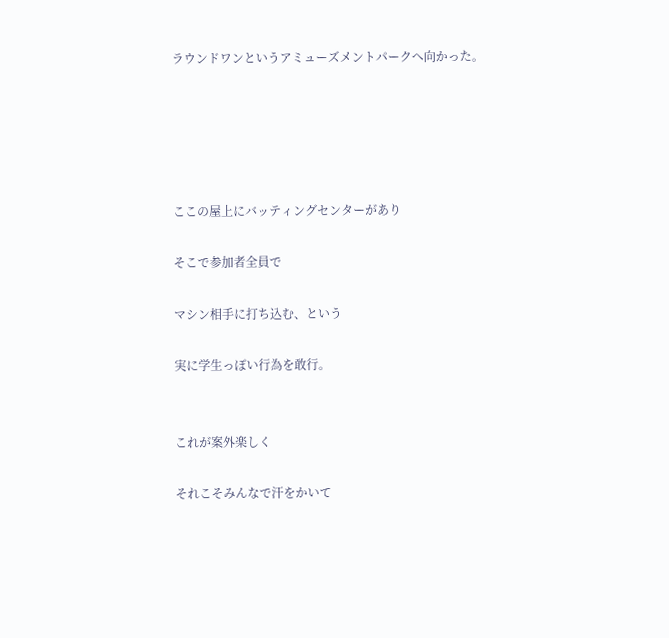ラウンドワンというアミューズメントパークへ向かった。





ここの屋上にバッティングセンターがあり

そこで参加者全員で

マシン相手に打ち込む、という

実に学生っぽい行為を敢行。


これが案外楽しく

それこそみんなで汗をかいて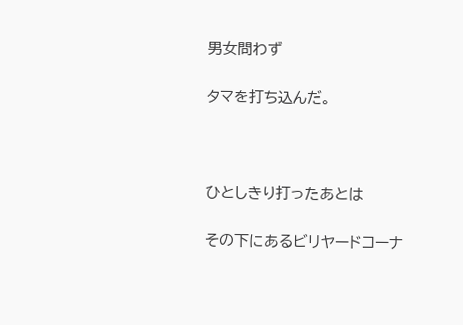男女問わず

タマを打ち込んだ。



ひとしきり打ったあとは

その下にあるビリヤードコーナ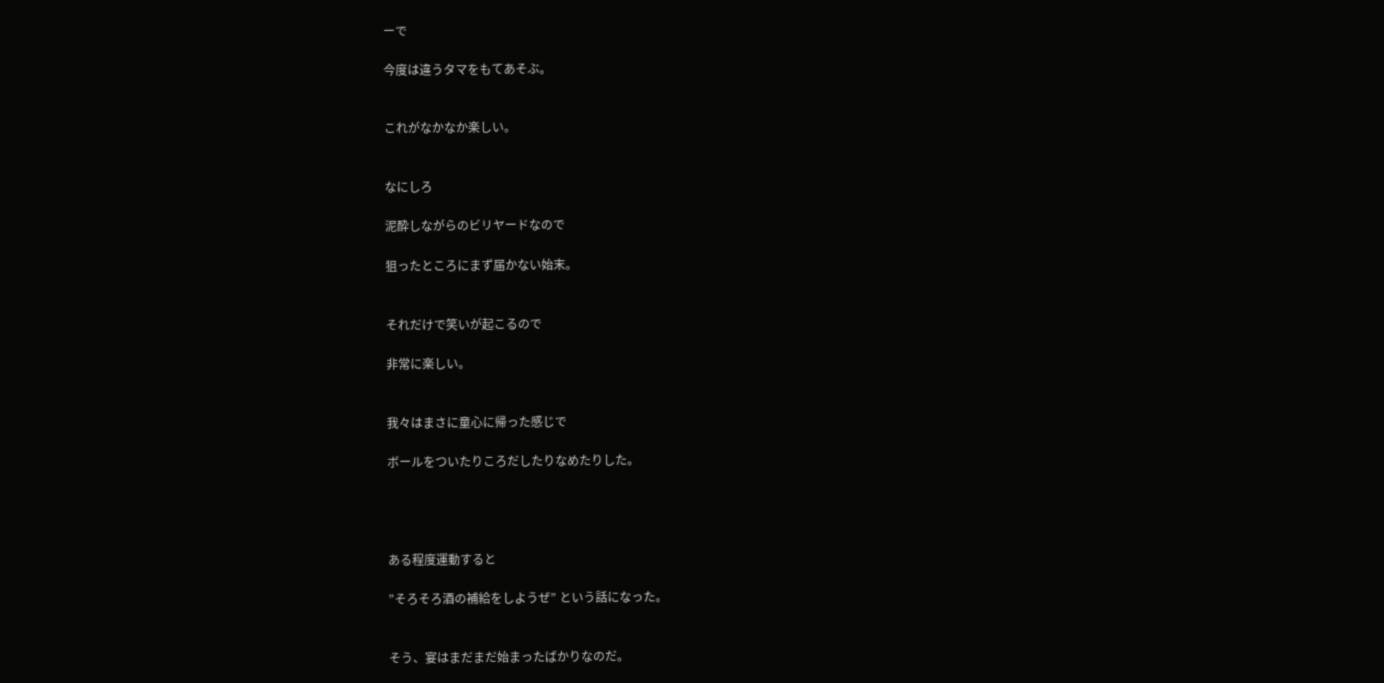ーで

今度は違うタマをもてあそぶ。


これがなかなか楽しい。


なにしろ

泥酔しながらのビリヤードなので

狙ったところにまず届かない始末。


それだけで笑いが起こるので

非常に楽しい。


我々はまさに童心に帰った感じで

ボールをついたりころだしたりなめたりした。




ある程度運動すると

”そろそろ酒の補給をしようぜ” という話になった。


そう、宴はまだまだ始まったばかりなのだ。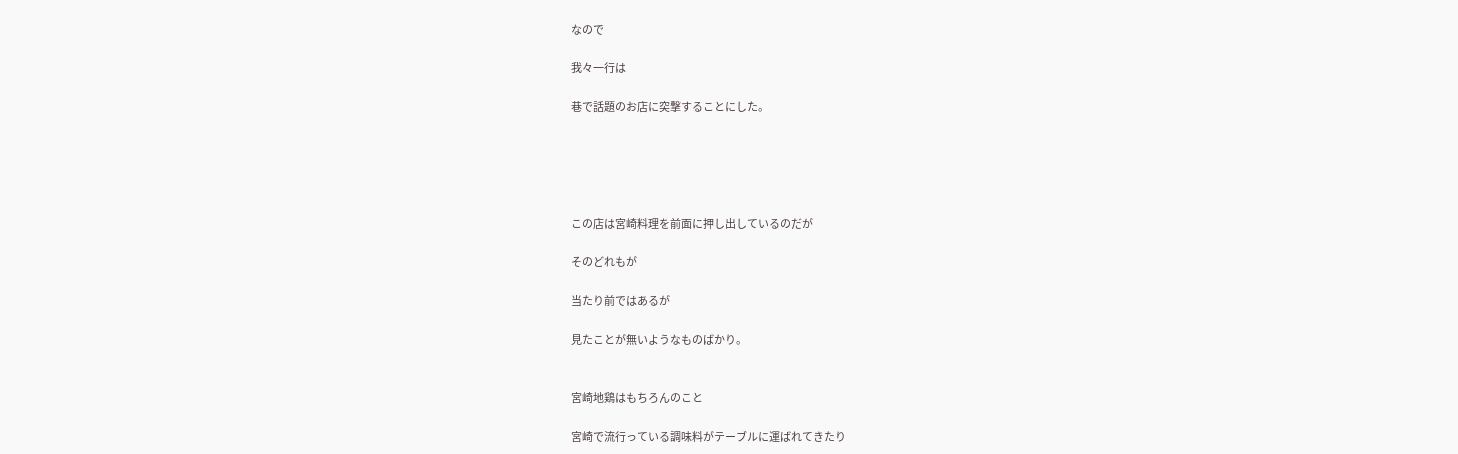なので

我々一行は

巷で話題のお店に突撃することにした。





この店は宮崎料理を前面に押し出しているのだが

そのどれもが

当たり前ではあるが

見たことが無いようなものばかり。


宮崎地鶏はもちろんのこと

宮崎で流行っている調味料がテーブルに運ばれてきたり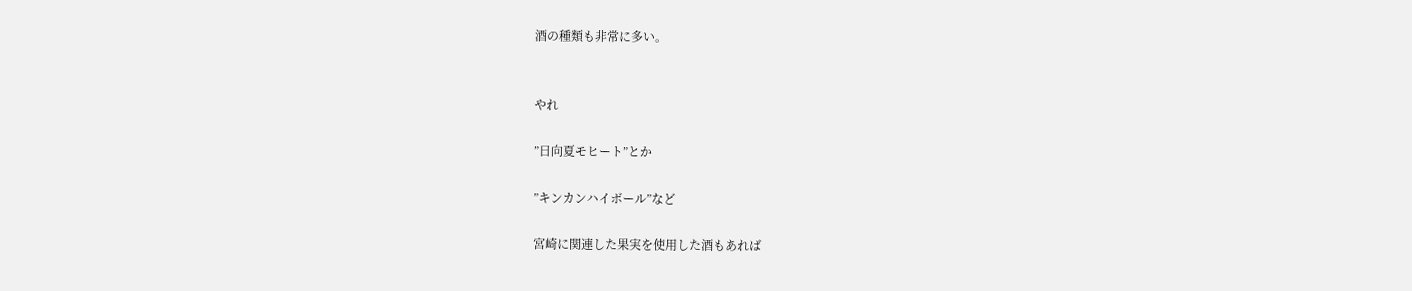酒の種類も非常に多い。


やれ

”日向夏モヒート”とか

”キンカンハイボール”など

宮崎に関連した果実を使用した酒もあれば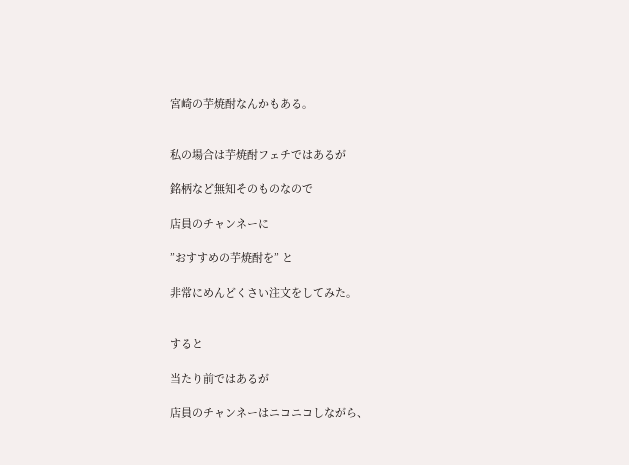宮崎の芋焼酎なんかもある。


私の場合は芋焼酎フェチではあるが

銘柄など無知そのものなので

店員のチャンネーに

”おすすめの芋焼酎を” と

非常にめんどくさい注文をしてみた。


すると

当たり前ではあるが

店員のチャンネーはニコニコしながら、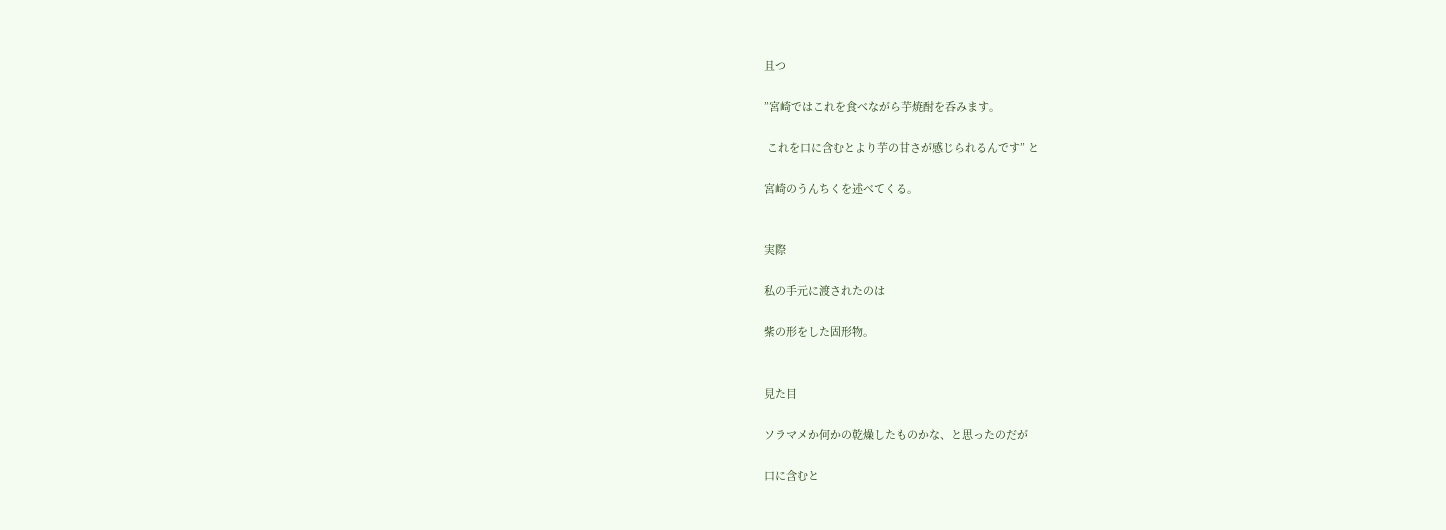且つ

”宮崎ではこれを食べながら芋焼酎を呑みます。

 これを口に含むとより芋の甘さが感じられるんです” と

宮崎のうんちくを述べてくる。


実際

私の手元に渡されたのは

紫の形をした固形物。


見た目

ソラマメか何かの乾燥したものかな、と思ったのだが

口に含むと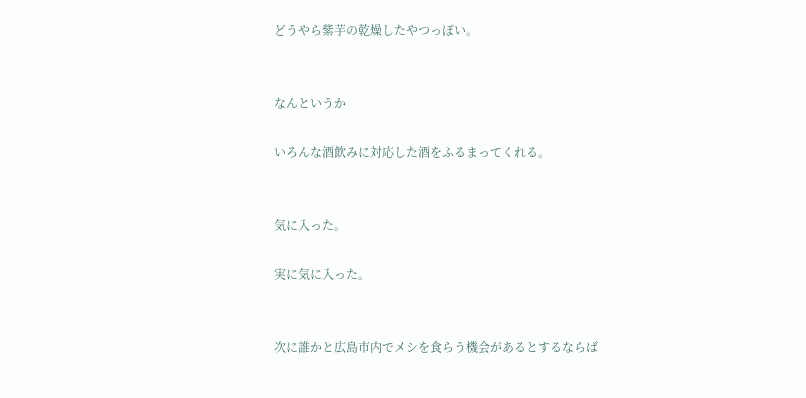どうやら紫芋の乾燥したやつっぽい。


なんというか

いろんな酒飲みに対応した酒をふるまってくれる。


気に入った。

実に気に入った。


次に誰かと広島市内でメシを食らう機会があるとするならば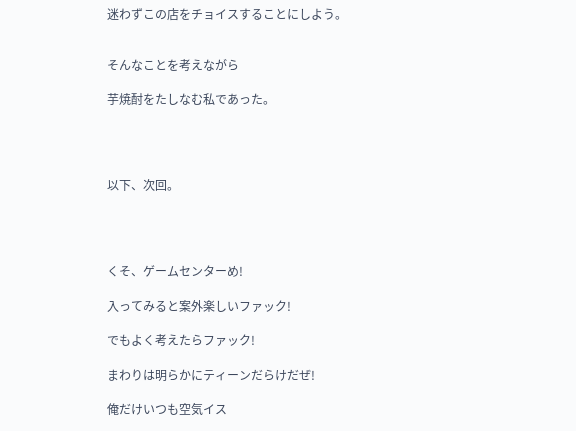迷わずこの店をチョイスすることにしよう。


そんなことを考えながら

芋焼酎をたしなむ私であった。




以下、次回。




くそ、ゲームセンターめ!

入ってみると案外楽しいファック!

でもよく考えたらファック!

まわりは明らかにティーンだらけだぜ!

俺だけいつも空気イス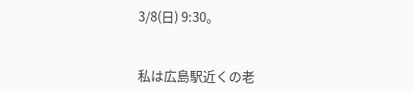3/8(日) 9:30。


私は広島駅近くの老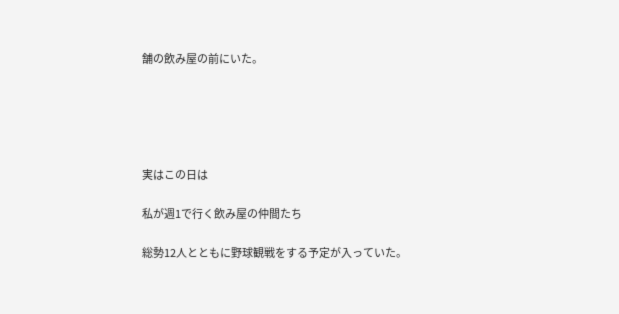舗の飲み屋の前にいた。





実はこの日は

私が週1で行く飲み屋の仲間たち

総勢12人とともに野球観戦をする予定が入っていた。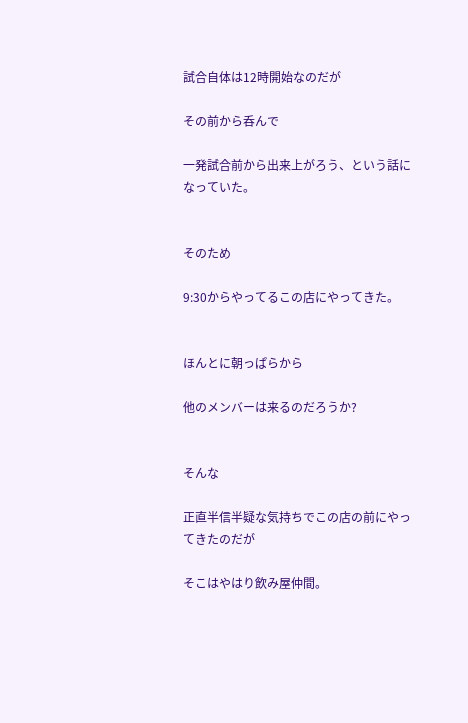試合自体は12時開始なのだが

その前から呑んで

一発試合前から出来上がろう、という話になっていた。


そのため

9:30からやってるこの店にやってきた。


ほんとに朝っぱらから

他のメンバーは来るのだろうか?


そんな

正直半信半疑な気持ちでこの店の前にやってきたのだが

そこはやはり飲み屋仲間。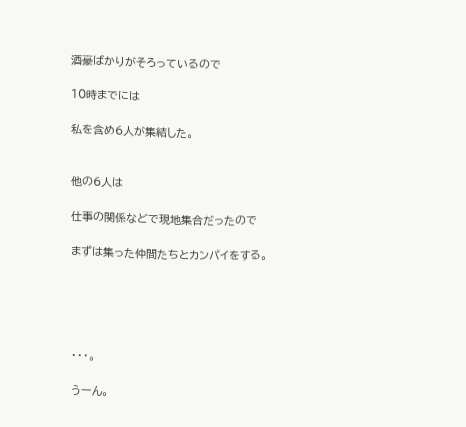酒豪ばかりがそろっているので

10時までには

私を含め6人が集結した。


他の6人は

仕事の関係などで現地集合だったので

まずは集った仲間たちとカンパイをする。





・・・。

うーん。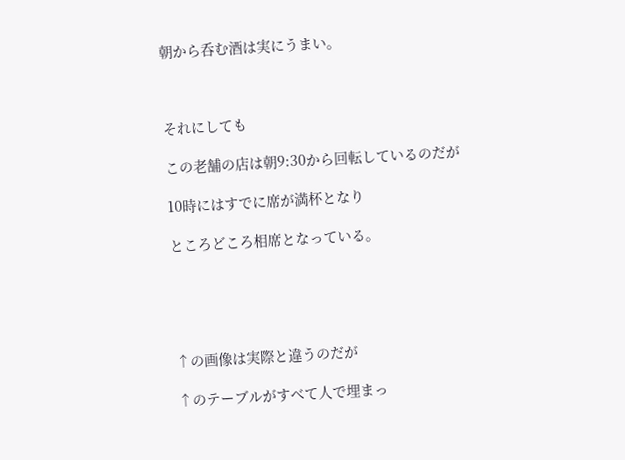朝から呑む酒は実にうまい。



それにしても

この老舗の店は朝9:30から回転しているのだが

10時にはすでに席が満杯となり

ところどころ相席となっている。





↑の画像は実際と違うのだが

↑のテーブルがすべて人で埋まっ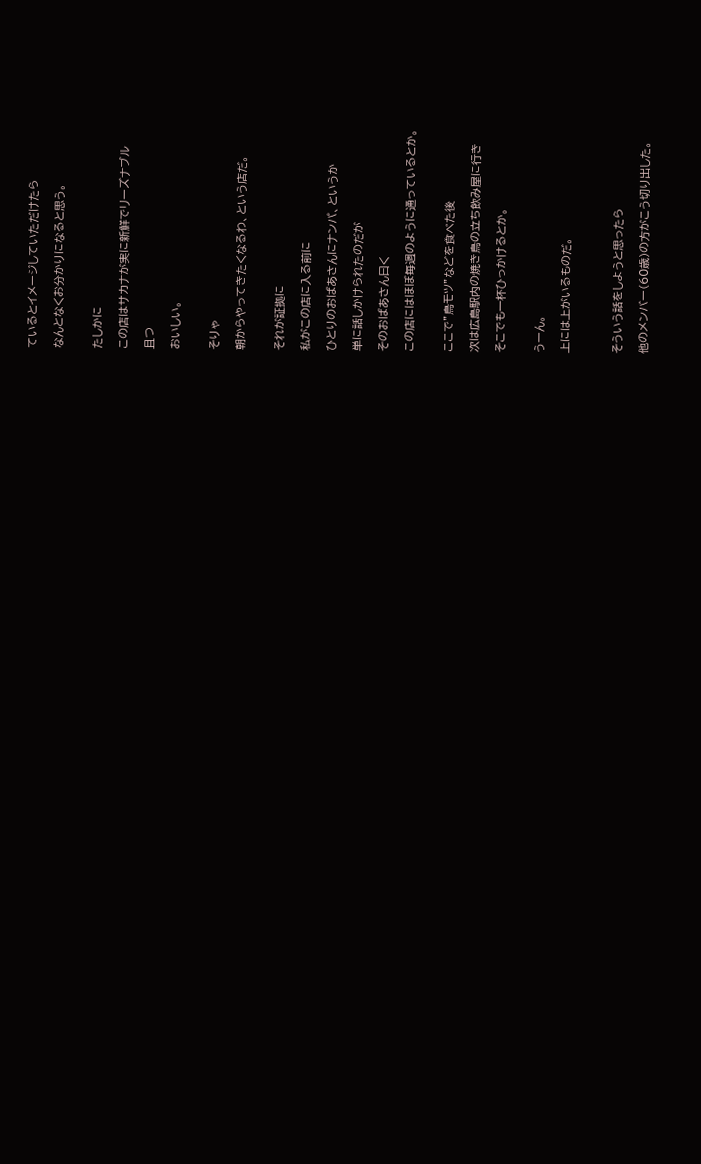ているとイメージしていただけたら

なんとなくお分かりになると思う。


たしかに

この店はサカナが実に新鮮でリーズナブル

且つ

おいしい。


そりゃ

朝からやってきたくなるわ、という店だ。


それが証拠に

私がこの店に入る前に

ひとりのおばあさんにナンパ、というか

単に話しかけられたのだが

そのおばあさん曰く

この店にはほぼ毎週のように通っているとか。


ここで”鳥モツ”などを食べた後

次は広島駅内の焼き鳥の立ち飲み屋に行き

そこでも一杯ひっかけるとか。


うーん。

上には上がいるものだ。



そういう話をしようと思ったら

他のメンバー(60歳)の方がこう切り出した。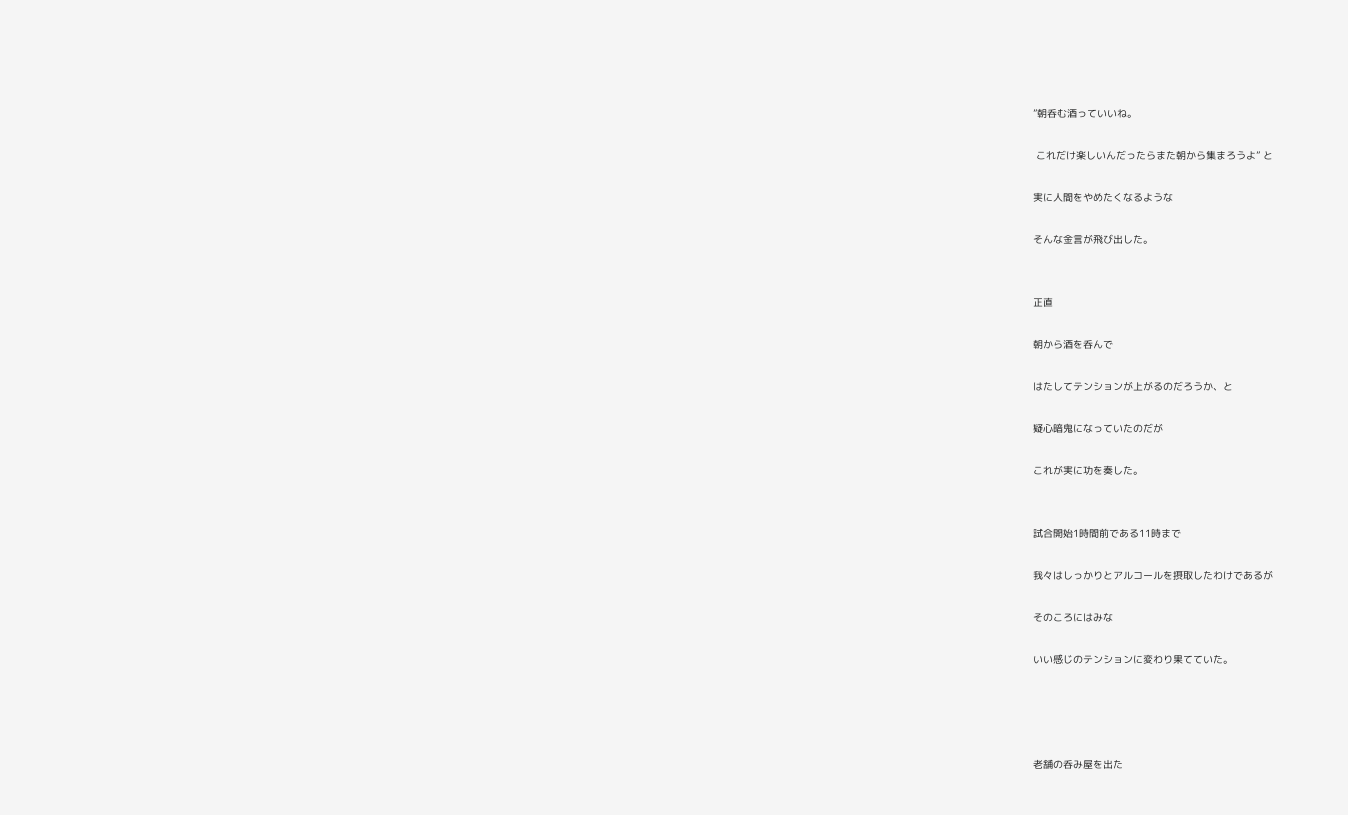”朝呑む酒っていいね。

 これだけ楽しいんだったらまた朝から集まろうよ” と

実に人間をやめたくなるような

そんな金言が飛び出した。


正直

朝から酒を呑んで

はたしてテンションが上がるのだろうか、と

疑心暗鬼になっていたのだが

これが実に功を奏した。


試合開始1時間前である11時まで

我々はしっかりとアルコールを摂取したわけであるが

そのころにはみな

いい感じのテンションに変わり果てていた。




老舗の呑み屋を出た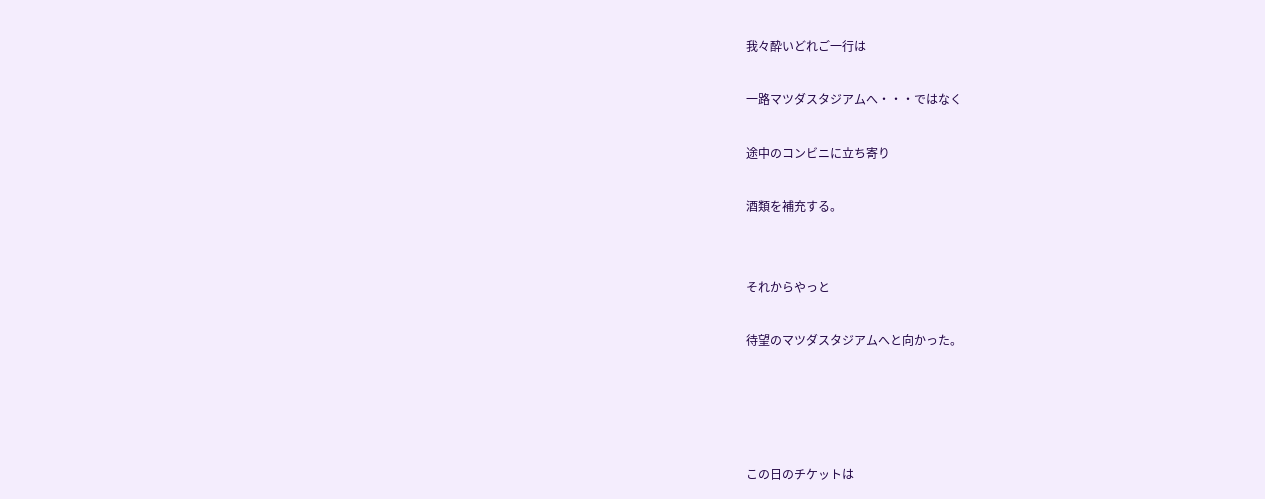我々酔いどれご一行は

一路マツダスタジアムへ・・・ではなく

途中のコンビニに立ち寄り

酒類を補充する。


それからやっと

待望のマツダスタジアムへと向かった。




この日のチケットは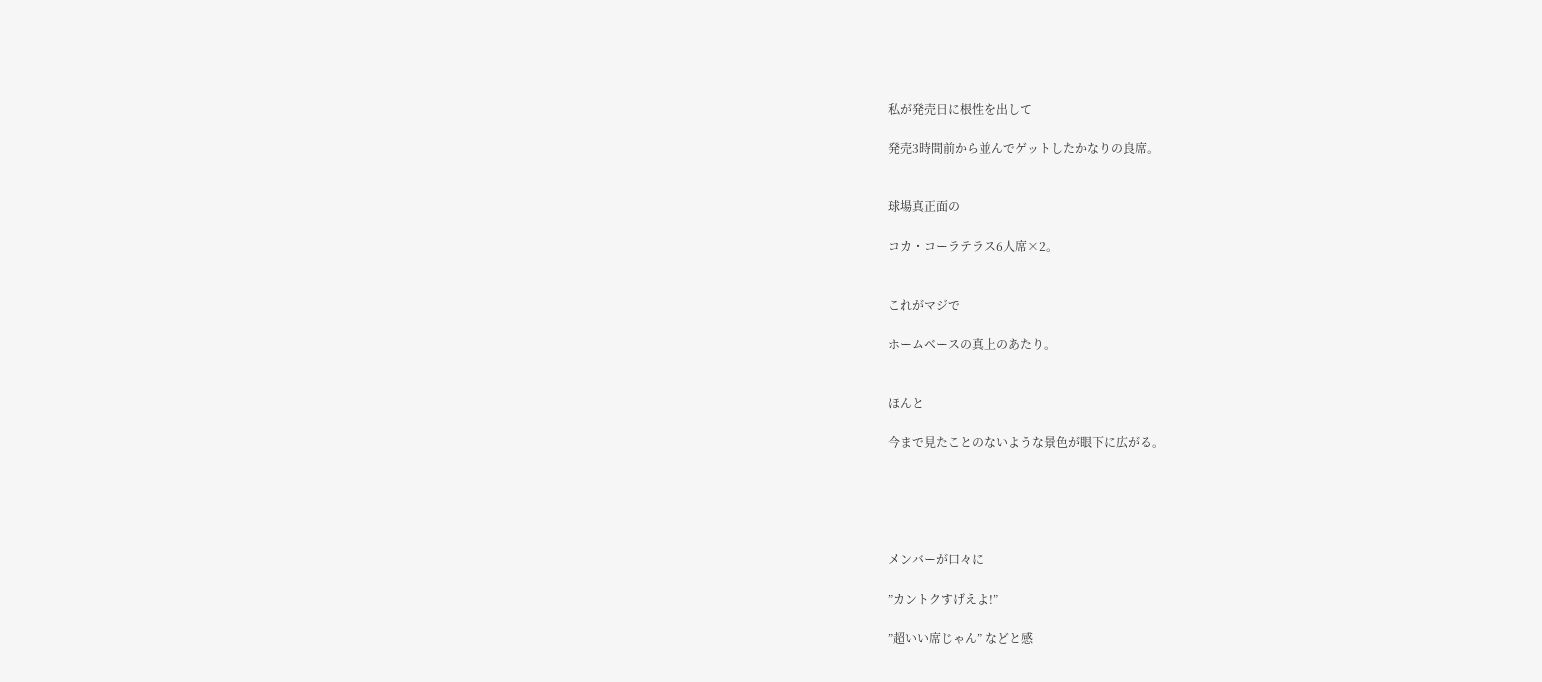私が発売日に根性を出して

発売3時間前から並んでゲットしたかなりの良席。


球場真正面の

コカ・コーラテラス6人席×2。


これがマジで

ホームベースの真上のあたり。


ほんと

今まで見たことのないような景色が眼下に広がる。





メンバーが口々に

”カントクすげえよ!”

”超いい席じゃん” などと感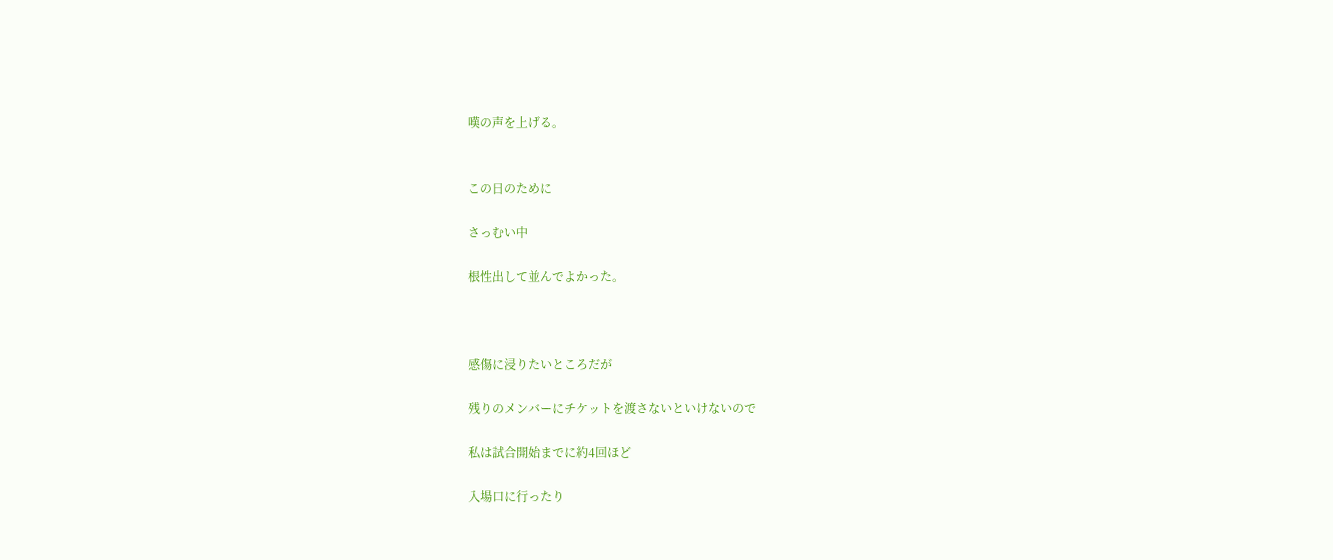嘆の声を上げる。


この日のために

さっむい中

根性出して並んでよかった。



感傷に浸りたいところだが

残りのメンバーにチケットを渡さないといけないので

私は試合開始までに約4回ほど

入場口に行ったり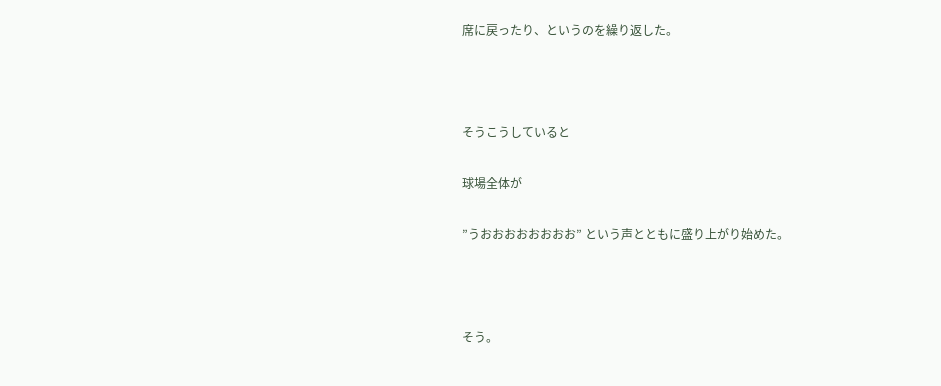席に戻ったり、というのを繰り返した。



そうこうしていると

球場全体が

”うおおおおおおおお” という声とともに盛り上がり始めた。



そう。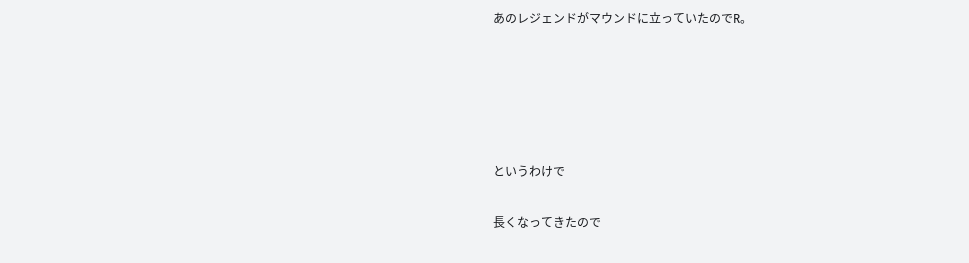あのレジェンドがマウンドに立っていたのでR。





というわけで

長くなってきたので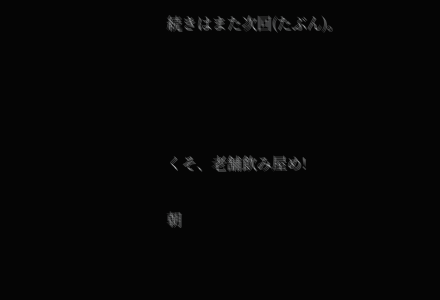続きはまた次回(たぶん)。




くそ、老舗飲み屋め!

朝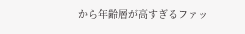から年齢層が高すぎるファッ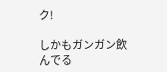ク!

しかもガンガン飲んでる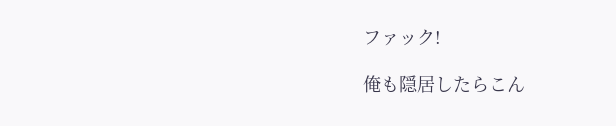ファック!

俺も隠居したらこん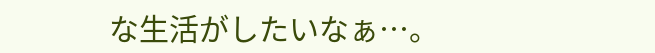な生活がしたいなぁ…。